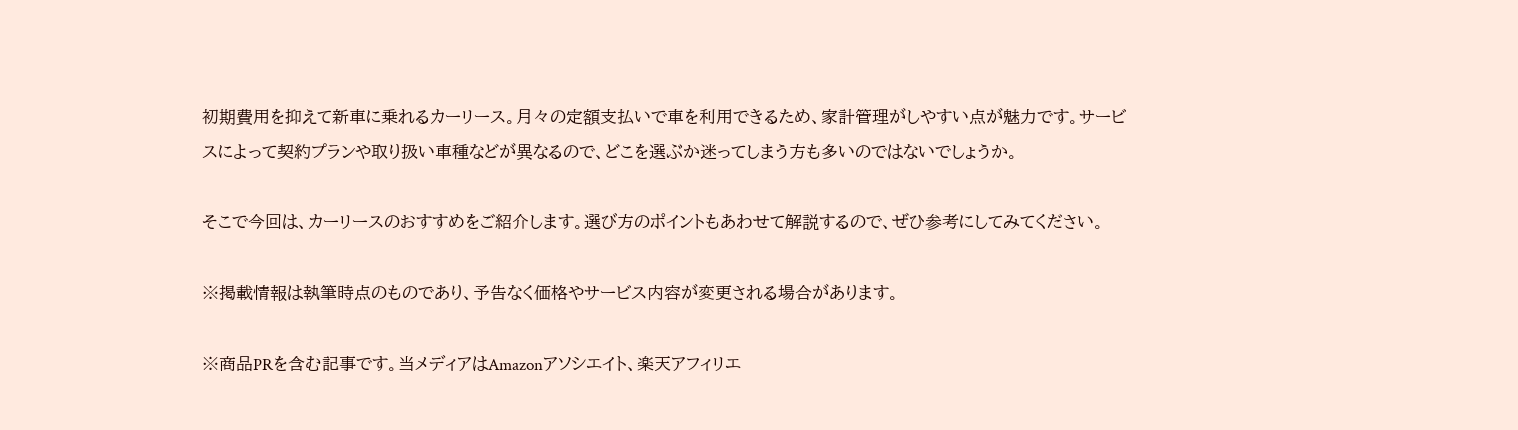初期費用を抑えて新車に乗れるカーリース。月々の定額支払いで車を利用できるため、家計管理がしやすい点が魅力です。サービスによって契約プランや取り扱い車種などが異なるので、どこを選ぶか迷ってしまう方も多いのではないでしょうか。

そこで今回は、カーリースのおすすめをご紹介します。選び方のポイントもあわせて解説するので、ぜひ参考にしてみてください。

※掲載情報は執筆時点のものであり、予告なく価格やサービス内容が変更される場合があります。

※商品PRを含む記事です。当メディアはAmazonアソシエイト、楽天アフィリエ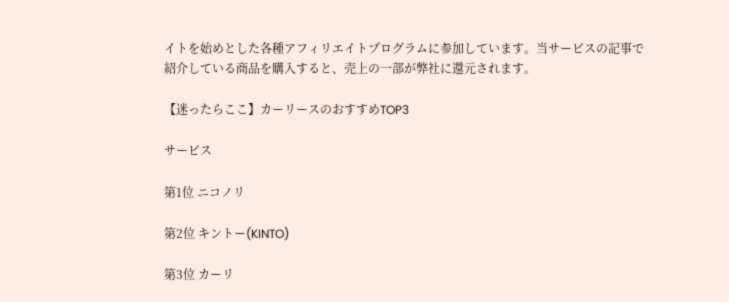イトを始めとした各種アフィリエイトプログラムに参加しています。当サービスの記事で紹介している商品を購入すると、売上の一部が弊社に還元されます。

【迷ったらここ】カーリースのおすすめTOP3

サービス

第1位 ニコノリ

第2位 キントー(KINTO)

第3位 カーリ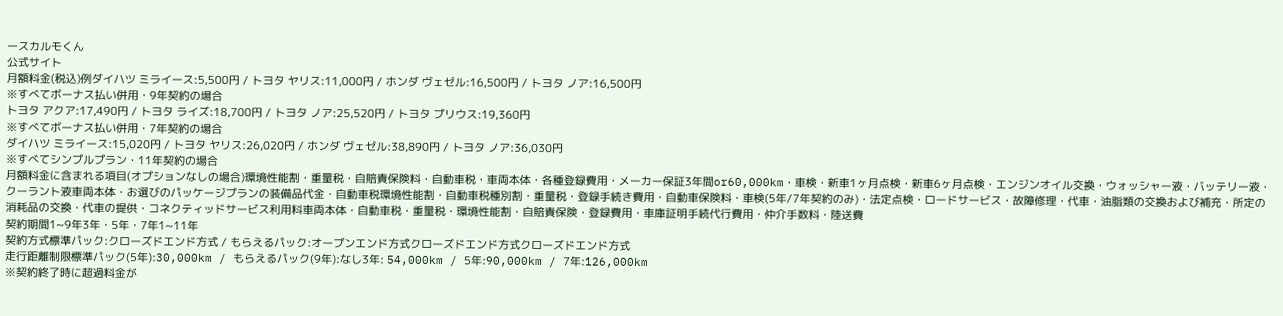ースカルモくん
公式サイト
月額料金(税込)例ダイハツ ミライース:5,500円 / トヨタ ヤリス:11,000円 / ホンダ ヴェゼル:16,500円 / トヨタ ノア:16,500円
※すべてボーナス払い併用・9年契約の場合
トヨタ アクア:17,490円 / トヨタ ライズ:18,700円 / トヨタ ノア:25,520円 / トヨタ プリウス:19,360円
※すべてボーナス払い併用・7年契約の場合
ダイハツ ミライース:15,020円 / トヨタ ヤリス:26,020円 / ホンダ ヴェゼル:38,890円 / トヨタ ノア:36,030円
※すべてシンプルプラン・11年契約の場合
月額料金に含まれる項目(オプションなしの場合)環境性能割・重量税・自賠責保険料・自動車税・車両本体・各種登録費用・メーカー保証3年間or60,000km・車検・新車1ヶ月点検・新車6ヶ月点検・エンジンオイル交換・ウォッシャー液・バッテリー液・クーラント液車両本体・お選びのパッケージプランの装備品代金・自動車税環境性能割・自動車税種別割・重量税・登録手続き費用・自動車保険料・車検(5年/7年契約のみ)・法定点検・ロードサービス・故障修理・代車・油脂類の交換および補充・所定の消耗品の交換・代車の提供・コネクティッドサービス利用料車両本体・自動車税・重量税・環境性能割・自賠責保険・登録費用・車庫証明手続代行費用・仲介手数料・陸送費
契約期間1~9年3年・5年・7年1~11年
契約方式標準パック:クローズドエンド方式 / もらえるパック:オープンエンド方式クローズドエンド方式クローズドエンド方式
走行距離制限標準パック(5年):30,000km / もらえるパック(9年):なし3年: 54,000km / 5年:90,000km / 7年:126,000km
※契約終了時に超過料金が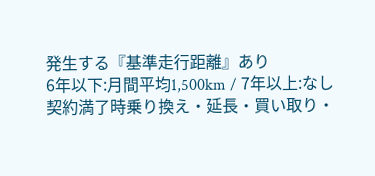発生する『基準走行距離』あり
6年以下:月間平均1,500km / 7年以上:なし
契約満了時乗り換え・延長・買い取り・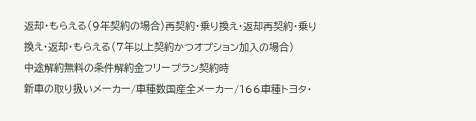返却・もらえる(9年契約の場合)再契約・乗り換え・返却再契約・乗り換え・返却・もらえる(7年以上契約かつオプション加入の場合)
中途解約無料の条件解約金フリープラン契約時
新車の取り扱いメーカー/車種数国産全メーカー/166車種トヨタ・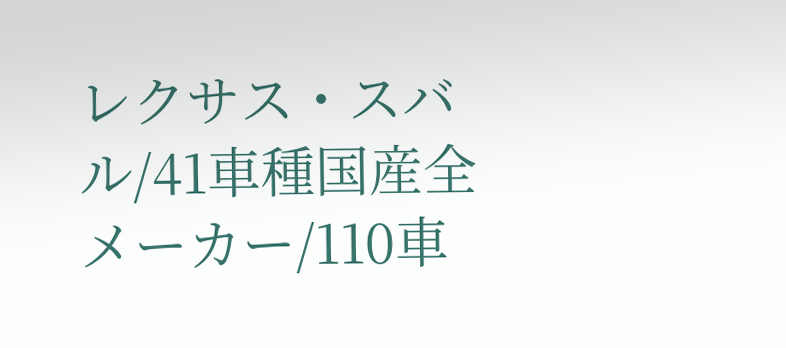レクサス・スバル/41車種国産全メーカー/110車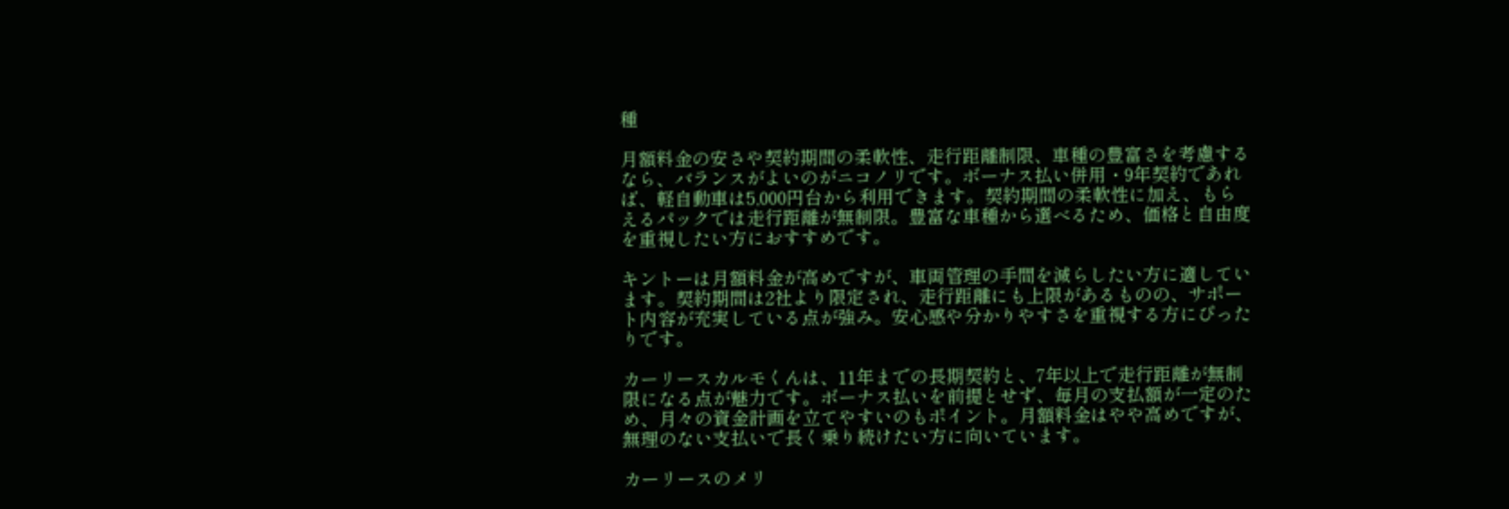種

月額料金の安さや契約期間の柔軟性、走行距離制限、車種の豊富さを考慮するなら、バランスがよいのがニコノリです。ボーナス払い併用・9年契約であれば、軽自動車は5,000円台から利用できます。契約期間の柔軟性に加え、もらえるパックでは走行距離が無制限。豊富な車種から選べるため、価格と自由度を重視したい方におすすめです。

キントーは月額料金が高めですが、車両管理の手間を減らしたい方に適しています。契約期間は2社より限定され、走行距離にも上限があるものの、サポート内容が充実している点が強み。安心感や分かりやすさを重視する方にぴったりです。

カーリースカルモくんは、11年までの長期契約と、7年以上で走行距離が無制限になる点が魅力です。ボーナス払いを前提とせず、毎月の支払額が一定のため、月々の資金計画を立てやすいのもポイント。月額料金はやや高めですが、無理のない支払いで長く乗り続けたい方に向いています。

カーリースのメリ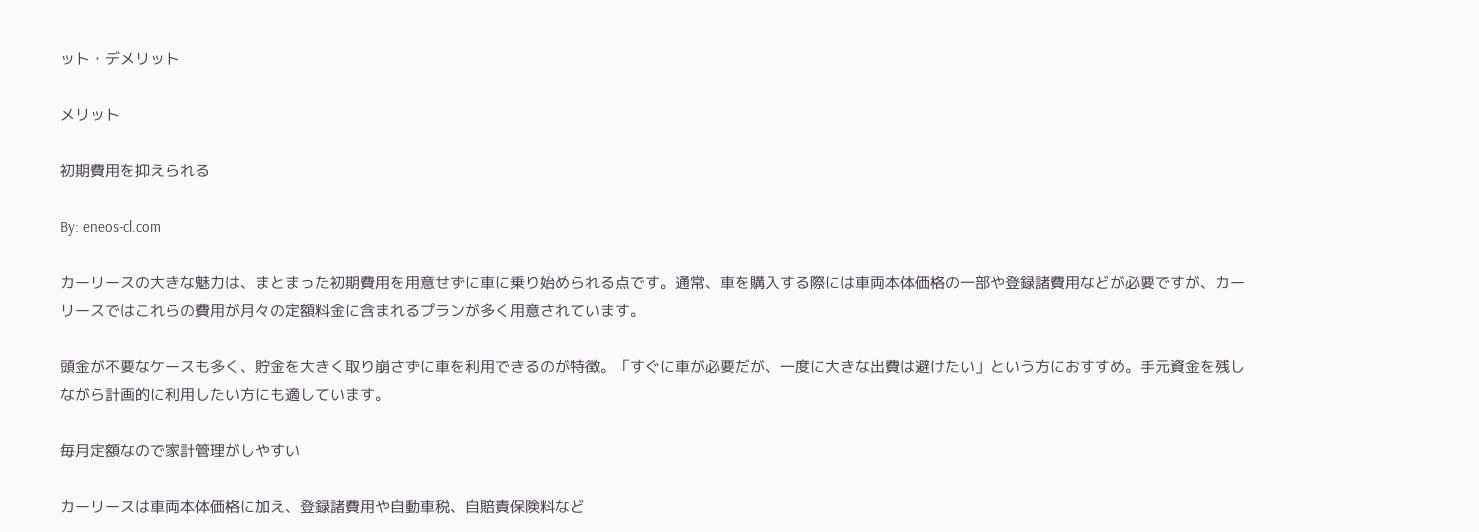ット・デメリット

メリット

初期費用を抑えられる

By: eneos-cl.com

カーリースの大きな魅力は、まとまった初期費用を用意せずに車に乗り始められる点です。通常、車を購入する際には車両本体価格の一部や登録諸費用などが必要ですが、カーリースではこれらの費用が月々の定額料金に含まれるプランが多く用意されています。

頭金が不要なケースも多く、貯金を大きく取り崩さずに車を利用できるのが特徴。「すぐに車が必要だが、一度に大きな出費は避けたい」という方におすすめ。手元資金を残しながら計画的に利用したい方にも適しています。

毎月定額なので家計管理がしやすい

カーリースは車両本体価格に加え、登録諸費用や自動車税、自賠責保険料など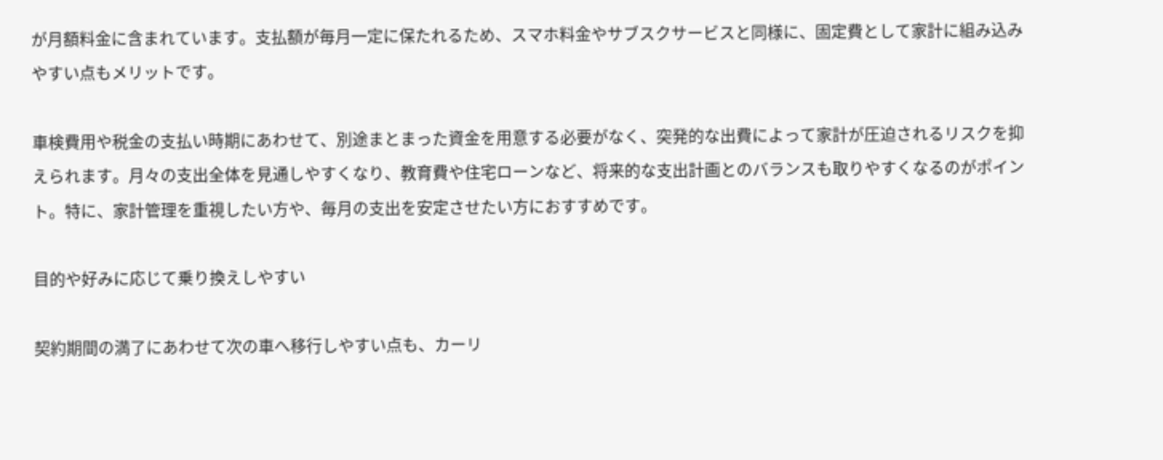が月額料金に含まれています。支払額が毎月一定に保たれるため、スマホ料金やサブスクサービスと同様に、固定費として家計に組み込みやすい点もメリットです。

車検費用や税金の支払い時期にあわせて、別途まとまった資金を用意する必要がなく、突発的な出費によって家計が圧迫されるリスクを抑えられます。月々の支出全体を見通しやすくなり、教育費や住宅ローンなど、将来的な支出計画とのバランスも取りやすくなるのがポイント。特に、家計管理を重視したい方や、毎月の支出を安定させたい方におすすめです。

目的や好みに応じて乗り換えしやすい

契約期間の満了にあわせて次の車へ移行しやすい点も、カーリ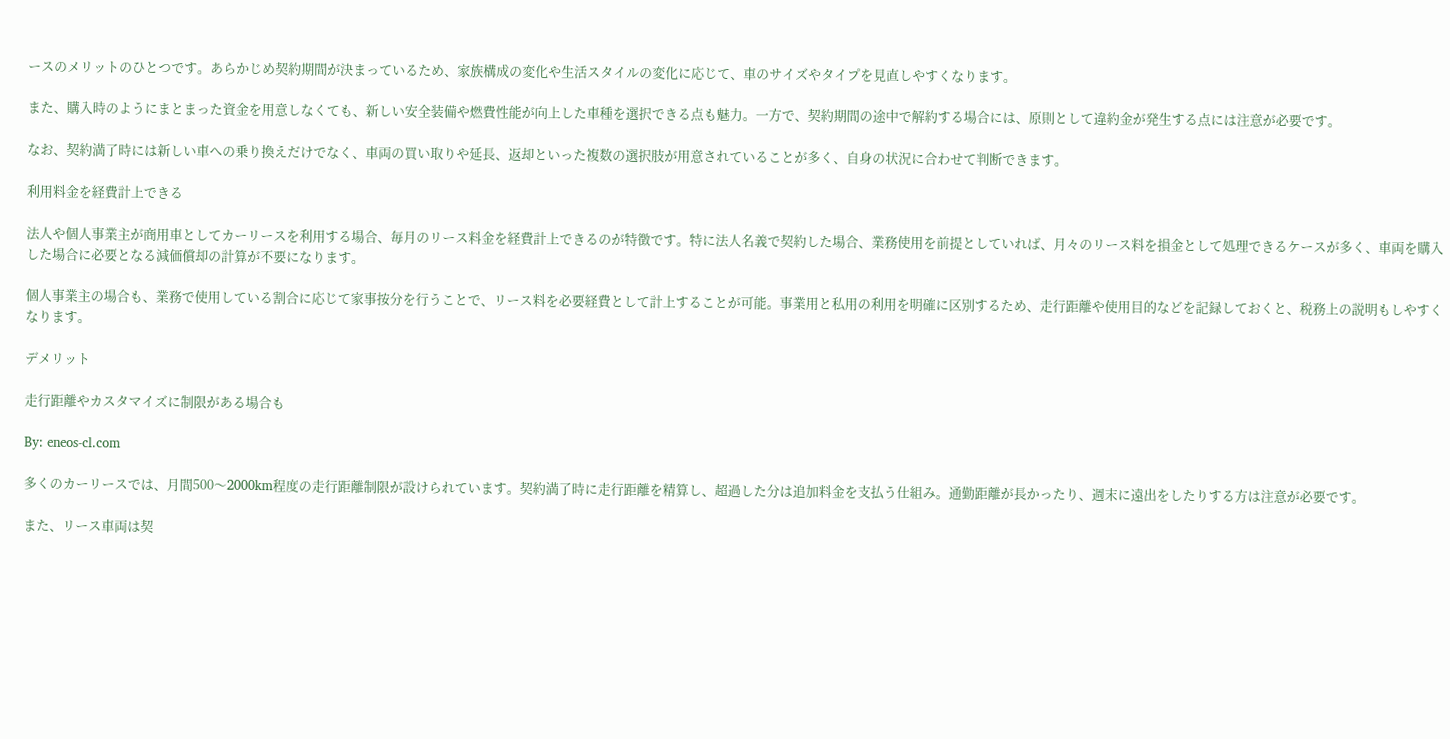ースのメリットのひとつです。あらかじめ契約期間が決まっているため、家族構成の変化や生活スタイルの変化に応じて、車のサイズやタイプを見直しやすくなります。

また、購入時のようにまとまった資金を用意しなくても、新しい安全装備や燃費性能が向上した車種を選択できる点も魅力。一方で、契約期間の途中で解約する場合には、原則として違約金が発生する点には注意が必要です。

なお、契約満了時には新しい車への乗り換えだけでなく、車両の買い取りや延長、返却といった複数の選択肢が用意されていることが多く、自身の状況に合わせて判断できます。

利用料金を経費計上できる

法人や個人事業主が商用車としてカーリースを利用する場合、毎月のリース料金を経費計上できるのが特徴です。特に法人名義で契約した場合、業務使用を前提としていれば、月々のリース料を損金として処理できるケースが多く、車両を購入した場合に必要となる減価償却の計算が不要になります。

個人事業主の場合も、業務で使用している割合に応じて家事按分を行うことで、リース料を必要経費として計上することが可能。事業用と私用の利用を明確に区別するため、走行距離や使用目的などを記録しておくと、税務上の説明もしやすくなります。

デメリット

走行距離やカスタマイズに制限がある場合も

By: eneos-cl.com

多くのカーリースでは、月間500〜2000km程度の走行距離制限が設けられています。契約満了時に走行距離を精算し、超過した分は追加料金を支払う仕組み。通勤距離が長かったり、週末に遠出をしたりする方は注意が必要です。

また、リース車両は契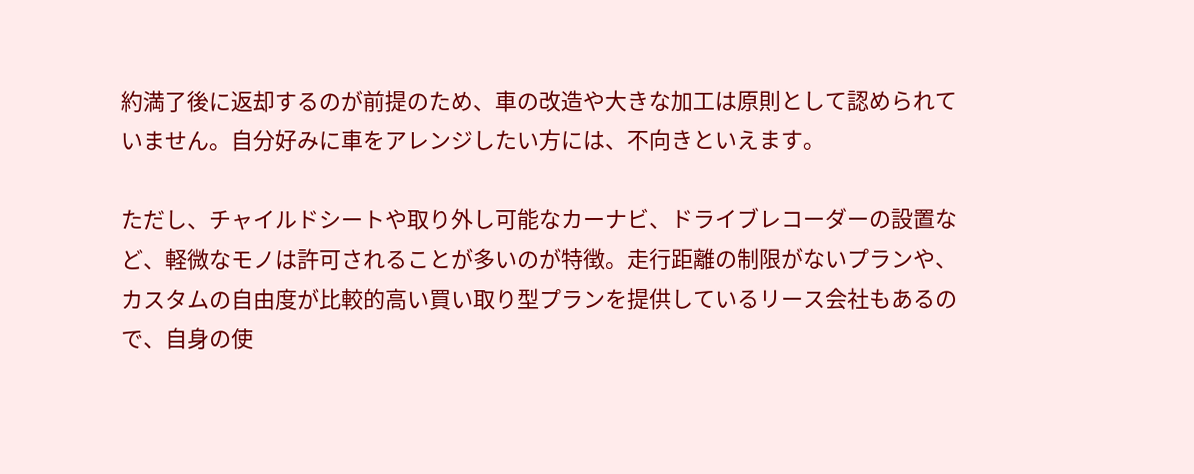約満了後に返却するのが前提のため、車の改造や大きな加工は原則として認められていません。自分好みに車をアレンジしたい方には、不向きといえます。

ただし、チャイルドシートや取り外し可能なカーナビ、ドライブレコーダーの設置など、軽微なモノは許可されることが多いのが特徴。走行距離の制限がないプランや、カスタムの自由度が比較的高い買い取り型プランを提供しているリース会社もあるので、自身の使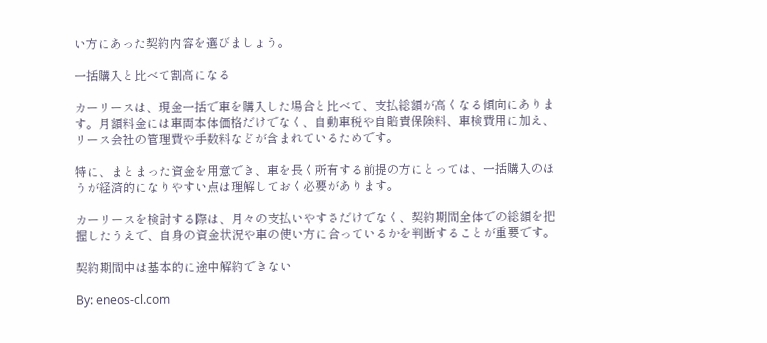い方にあった契約内容を選びましょう。

一括購入と比べて割高になる

カーリースは、現金一括で車を購入した場合と比べて、支払総額が高くなる傾向にあります。月額料金には車両本体価格だけでなく、自動車税や自賠責保険料、車検費用に加え、リース会社の管理費や手数料などが含まれているためです。

特に、まとまった資金を用意でき、車を長く所有する前提の方にとっては、一括購入のほうが経済的になりやすい点は理解しておく必要があります。

カーリースを検討する際は、月々の支払いやすさだけでなく、契約期間全体での総額を把握したうえで、自身の資金状況や車の使い方に合っているかを判断することが重要です。

契約期間中は基本的に途中解約できない

By: eneos-cl.com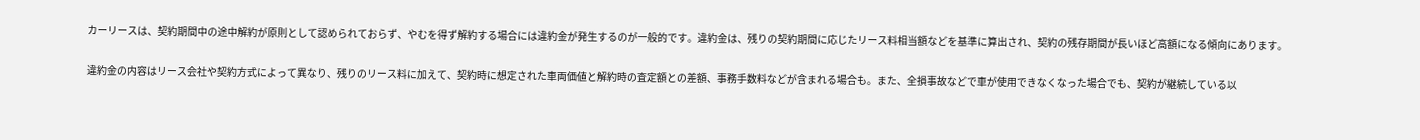カーリースは、契約期間中の途中解約が原則として認められておらず、やむを得ず解約する場合には違約金が発生するのが一般的です。違約金は、残りの契約期間に応じたリース料相当額などを基準に算出され、契約の残存期間が長いほど高額になる傾向にあります。

違約金の内容はリース会社や契約方式によって異なり、残りのリース料に加えて、契約時に想定された車両価値と解約時の査定額との差額、事務手数料などが含まれる場合も。また、全損事故などで車が使用できなくなった場合でも、契約が継続している以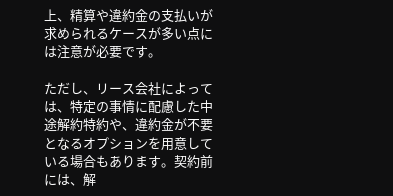上、精算や違約金の支払いが求められるケースが多い点には注意が必要です。

ただし、リース会社によっては、特定の事情に配慮した中途解約特約や、違約金が不要となるオプションを用意している場合もあります。契約前には、解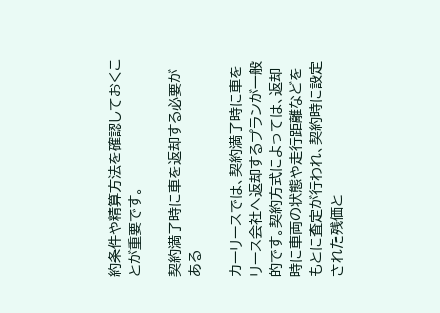約条件や精算方法を確認しておくことが重要です。

契約満了時に車を返却する必要がある

カーリースでは、契約満了時に車をリース会社へ返却するプランが一般的です。契約方式によっては、返却時に車両の状態や走行距離などをもとに査定が行われ、契約時に設定された残価と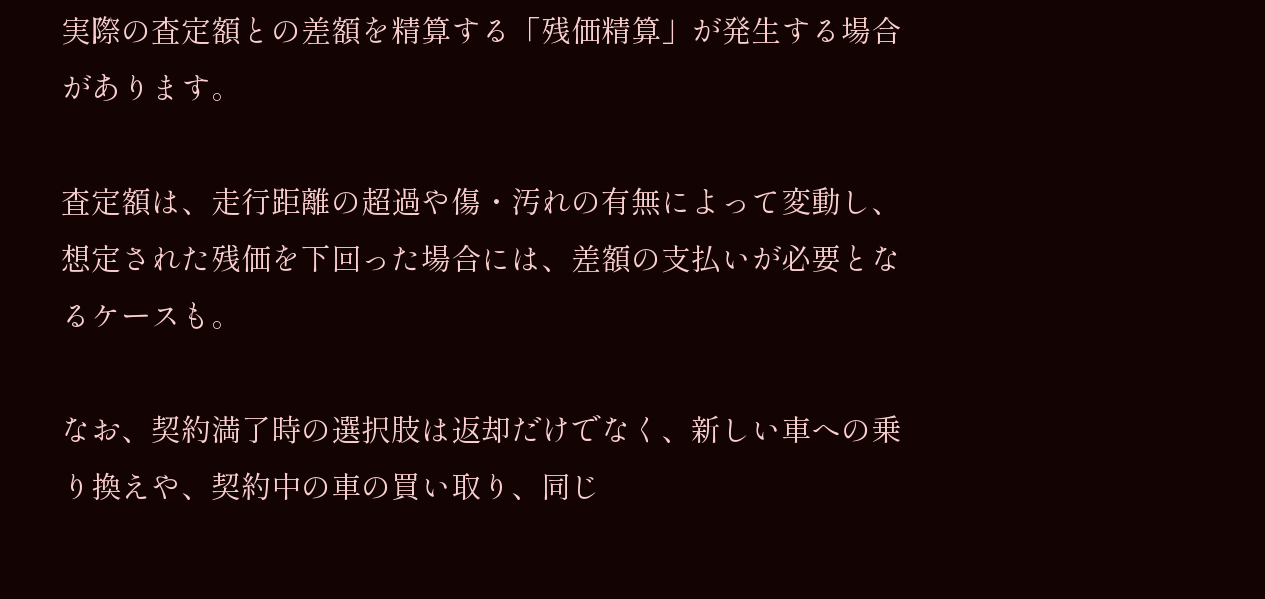実際の査定額との差額を精算する「残価精算」が発生する場合があります。

査定額は、走行距離の超過や傷・汚れの有無によって変動し、想定された残価を下回った場合には、差額の支払いが必要となるケースも。

なお、契約満了時の選択肢は返却だけでなく、新しい車への乗り換えや、契約中の車の買い取り、同じ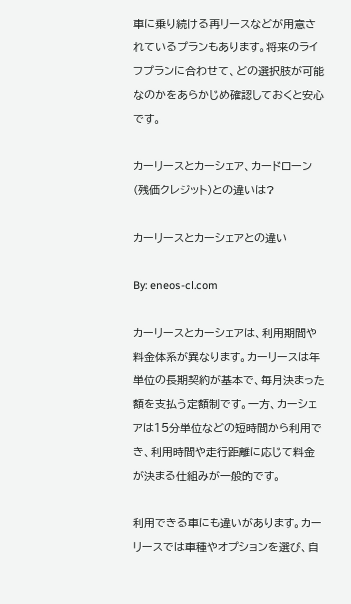車に乗り続ける再リースなどが用意されているプランもあります。将来のライフプランに合わせて、どの選択肢が可能なのかをあらかじめ確認しておくと安心です。

カーリースとカーシェア、カードローン(残価クレジット)との違いは?

カーリースとカーシェアとの違い

By: eneos-cl.com

カーリースとカーシェアは、利用期間や料金体系が異なります。カーリースは年単位の長期契約が基本で、毎月決まった額を支払う定額制です。一方、カーシェアは15分単位などの短時間から利用でき、利用時間や走行距離に応じて料金が決まる仕組みが一般的です。

利用できる車にも違いがあります。カーリースでは車種やオプションを選び、自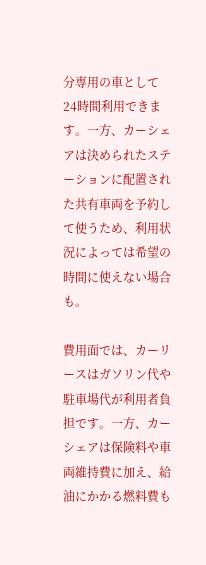分専用の車として24時間利用できます。一方、カーシェアは決められたステーションに配置された共有車両を予約して使うため、利用状況によっては希望の時間に使えない場合も。

費用面では、カーリースはガソリン代や駐車場代が利用者負担です。一方、カーシェアは保険料や車両維持費に加え、給油にかかる燃料費も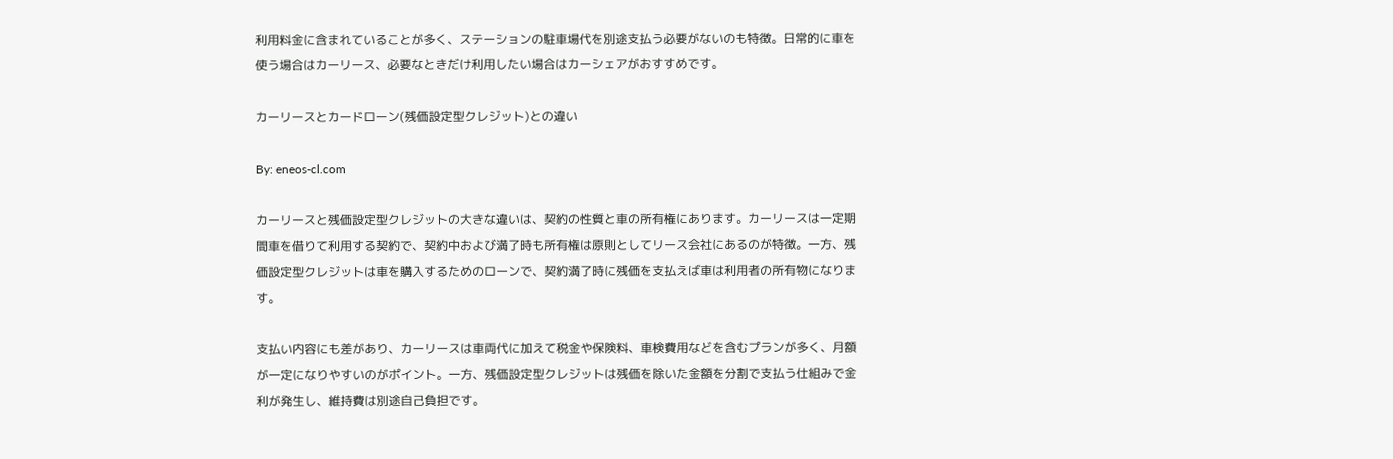利用料金に含まれていることが多く、ステーションの駐車場代を別途支払う必要がないのも特徴。日常的に車を使う場合はカーリース、必要なときだけ利用したい場合はカーシェアがおすすめです。

カーリースとカードローン(残価設定型クレジット)との違い

By: eneos-cl.com

カーリースと残価設定型クレジットの大きな違いは、契約の性質と車の所有権にあります。カーリースは一定期間車を借りて利用する契約で、契約中および満了時も所有権は原則としてリース会社にあるのが特徴。一方、残価設定型クレジットは車を購入するためのローンで、契約満了時に残価を支払えば車は利用者の所有物になります。

支払い内容にも差があり、カーリースは車両代に加えて税金や保険料、車検費用などを含むプランが多く、月額が一定になりやすいのがポイント。一方、残価設定型クレジットは残価を除いた金額を分割で支払う仕組みで金利が発生し、維持費は別途自己負担です。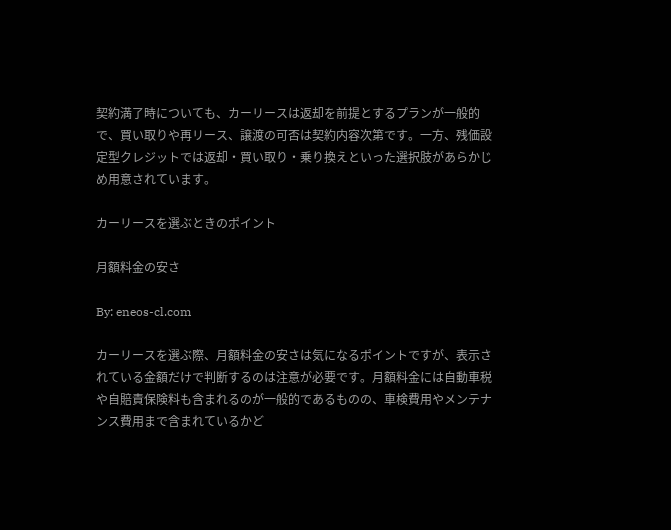契約満了時についても、カーリースは返却を前提とするプランが一般的で、買い取りや再リース、譲渡の可否は契約内容次第です。一方、残価設定型クレジットでは返却・買い取り・乗り換えといった選択肢があらかじめ用意されています。

カーリースを選ぶときのポイント

月額料金の安さ

By: eneos-cl.com

カーリースを選ぶ際、月額料金の安さは気になるポイントですが、表示されている金額だけで判断するのは注意が必要です。月額料金には自動車税や自賠責保険料も含まれるのが一般的であるものの、車検費用やメンテナンス費用まで含まれているかど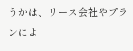うかは、リース会社やプランによ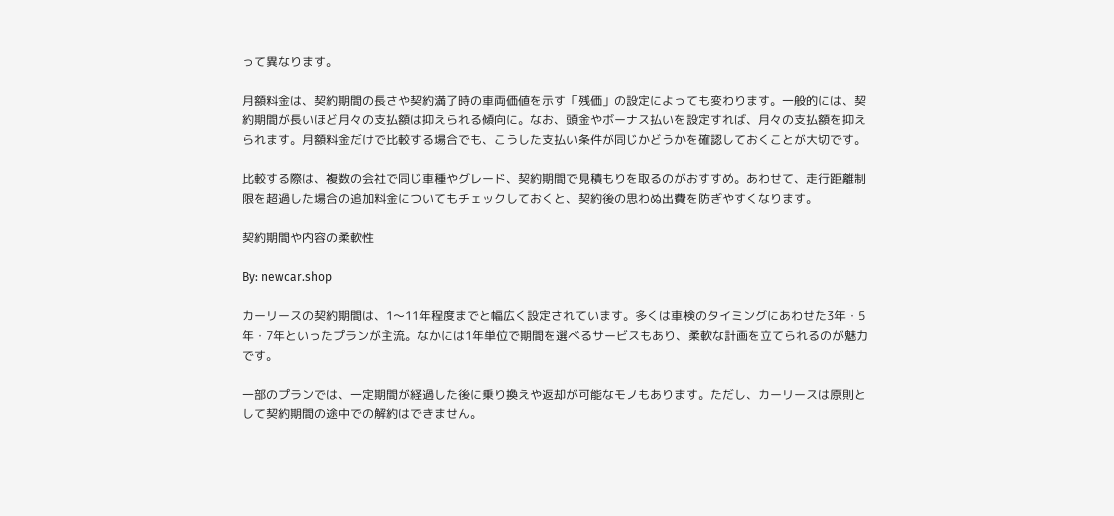って異なります。

月額料金は、契約期間の長さや契約満了時の車両価値を示す「残価」の設定によっても変わります。一般的には、契約期間が長いほど月々の支払額は抑えられる傾向に。なお、頭金やボーナス払いを設定すれば、月々の支払額を抑えられます。月額料金だけで比較する場合でも、こうした支払い条件が同じかどうかを確認しておくことが大切です。

比較する際は、複数の会社で同じ車種やグレード、契約期間で見積もりを取るのがおすすめ。あわせて、走行距離制限を超過した場合の追加料金についてもチェックしておくと、契約後の思わぬ出費を防ぎやすくなります。

契約期間や内容の柔軟性

By: newcar.shop

カーリースの契約期間は、1〜11年程度までと幅広く設定されています。多くは車検のタイミングにあわせた3年・5年・7年といったプランが主流。なかには1年単位で期間を選べるサービスもあり、柔軟な計画を立てられるのが魅力です。

一部のプランでは、一定期間が経過した後に乗り換えや返却が可能なモノもあります。ただし、カーリースは原則として契約期間の途中での解約はできません。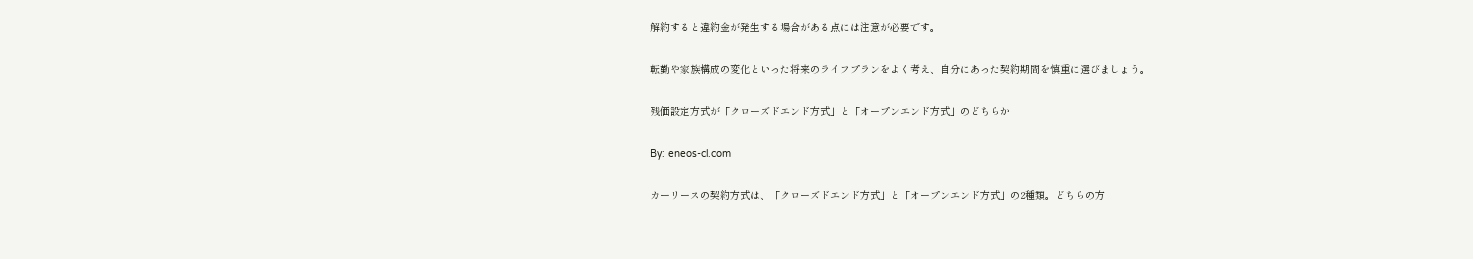解約すると違約金が発生する場合がある点には注意が必要です。

転勤や家族構成の変化といった将来のライフプランをよく考え、自分にあった契約期間を慎重に選びましょう。

残価設定方式が「クローズドエンド方式」と「オープンエンド方式」のどちらか

By: eneos-cl.com

カーリースの契約方式は、「クローズドエンド方式」と「オープンエンド方式」の2種類。どちらの方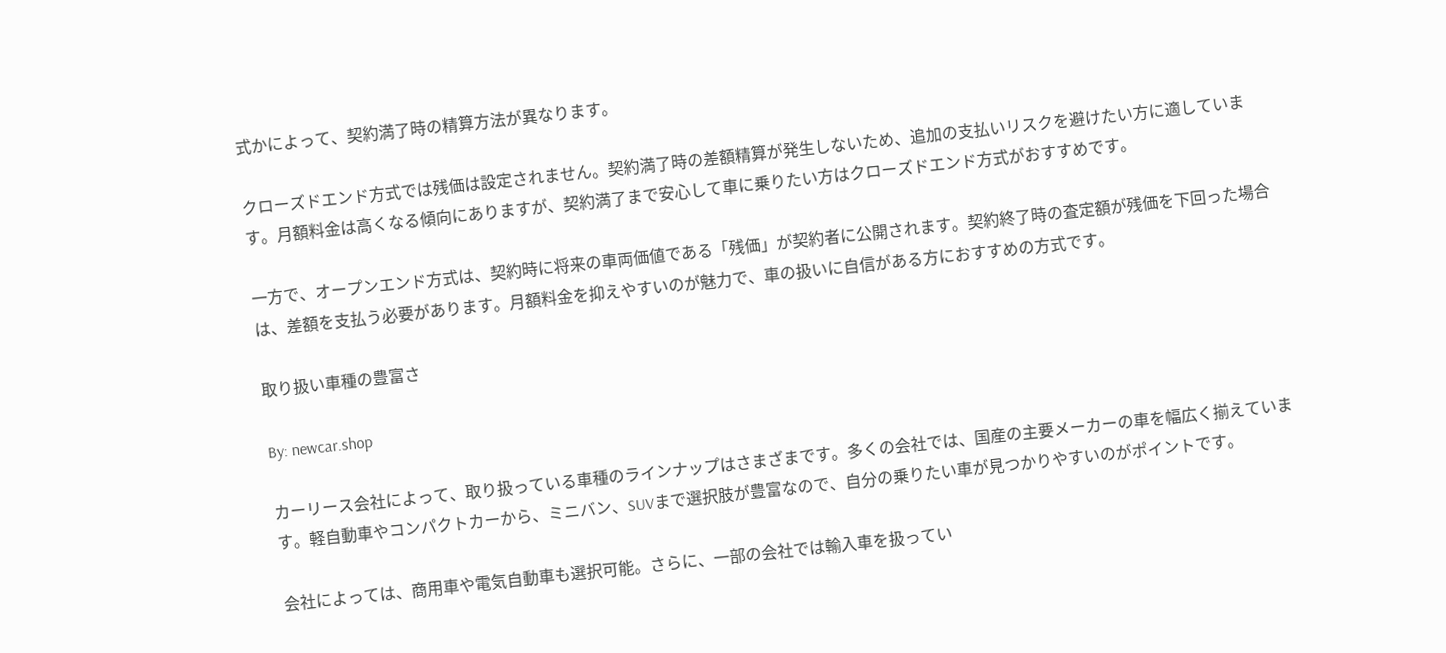式かによって、契約満了時の精算方法が異なります。

クローズドエンド方式では残価は設定されません。契約満了時の差額精算が発生しないため、追加の支払いリスクを避けたい方に適しています。月額料金は高くなる傾向にありますが、契約満了まで安心して車に乗りたい方はクローズドエンド方式がおすすめです。

一方で、オープンエンド方式は、契約時に将来の車両価値である「残価」が契約者に公開されます。契約終了時の査定額が残価を下回った場合は、差額を支払う必要があります。月額料金を抑えやすいのが魅力で、車の扱いに自信がある方におすすめの方式です。

取り扱い車種の豊富さ

By: newcar.shop

カーリース会社によって、取り扱っている車種のラインナップはさまざまです。多くの会社では、国産の主要メーカーの車を幅広く揃えています。軽自動車やコンパクトカーから、ミニバン、SUVまで選択肢が豊富なので、自分の乗りたい車が見つかりやすいのがポイントです。

会社によっては、商用車や電気自動車も選択可能。さらに、一部の会社では輸入車を扱ってい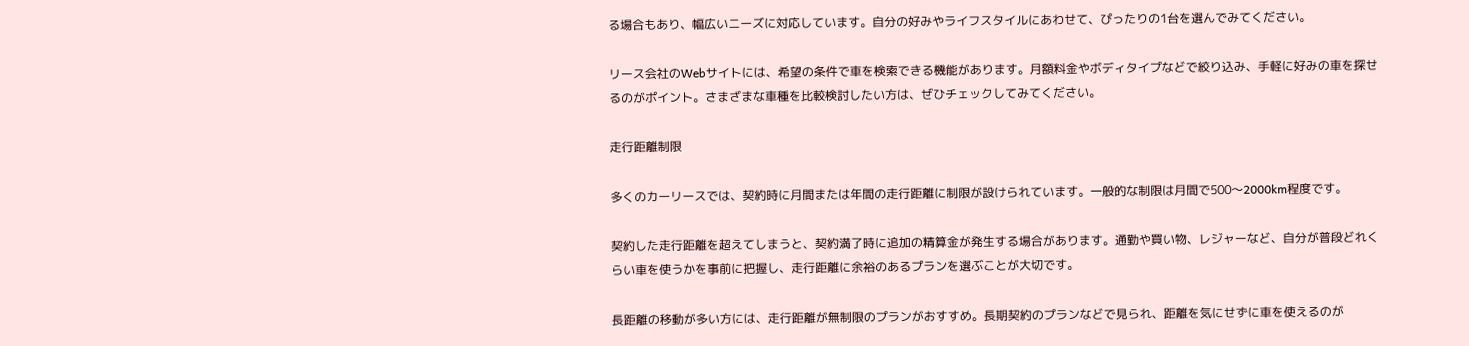る場合もあり、幅広いニーズに対応しています。自分の好みやライフスタイルにあわせて、ぴったりの1台を選んでみてください。

リース会社のWebサイトには、希望の条件で車を検索できる機能があります。月額料金やボディタイプなどで絞り込み、手軽に好みの車を探せるのがポイント。さまざまな車種を比較検討したい方は、ぜひチェックしてみてください。

走行距離制限

多くのカーリースでは、契約時に月間または年間の走行距離に制限が設けられています。一般的な制限は月間で500〜2000km程度です。

契約した走行距離を超えてしまうと、契約満了時に追加の精算金が発生する場合があります。通勤や買い物、レジャーなど、自分が普段どれくらい車を使うかを事前に把握し、走行距離に余裕のあるプランを選ぶことが大切です。

長距離の移動が多い方には、走行距離が無制限のプランがおすすめ。長期契約のプランなどで見られ、距離を気にせずに車を使えるのが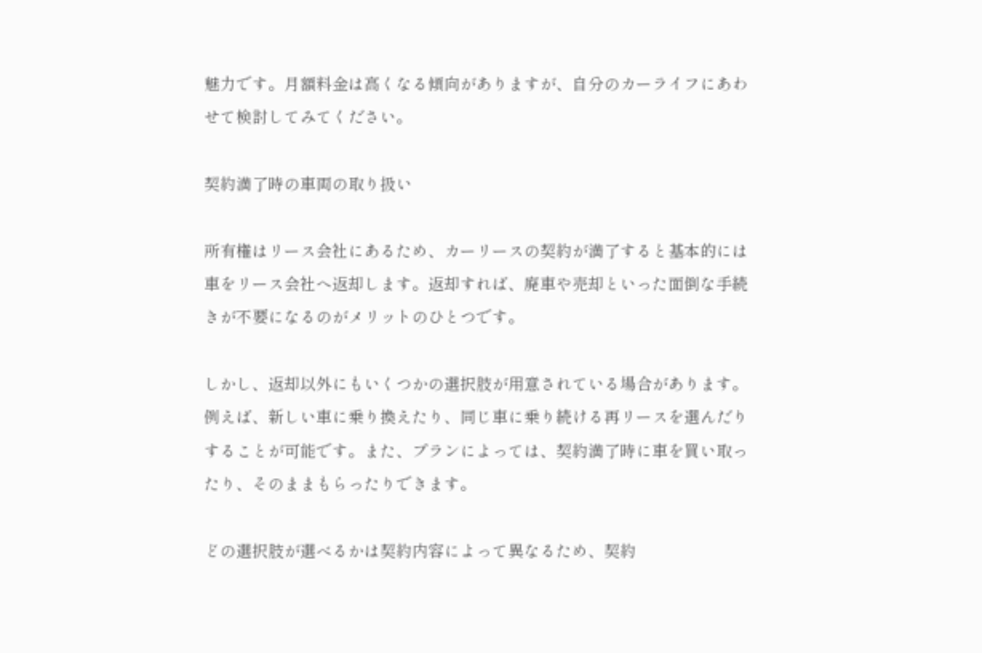魅力です。月額料金は高くなる傾向がありますが、自分のカーライフにあわせて検討してみてください。

契約満了時の車両の取り扱い

所有権はリース会社にあるため、カーリースの契約が満了すると基本的には車をリース会社へ返却します。返却すれば、廃車や売却といった面倒な手続きが不要になるのがメリットのひとつです。

しかし、返却以外にもいくつかの選択肢が用意されている場合があります。例えば、新しい車に乗り換えたり、同じ車に乗り続ける再リースを選んだりすることが可能です。また、プランによっては、契約満了時に車を買い取ったり、そのままもらったりできます。

どの選択肢が選べるかは契約内容によって異なるため、契約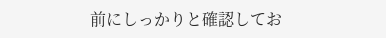前にしっかりと確認してお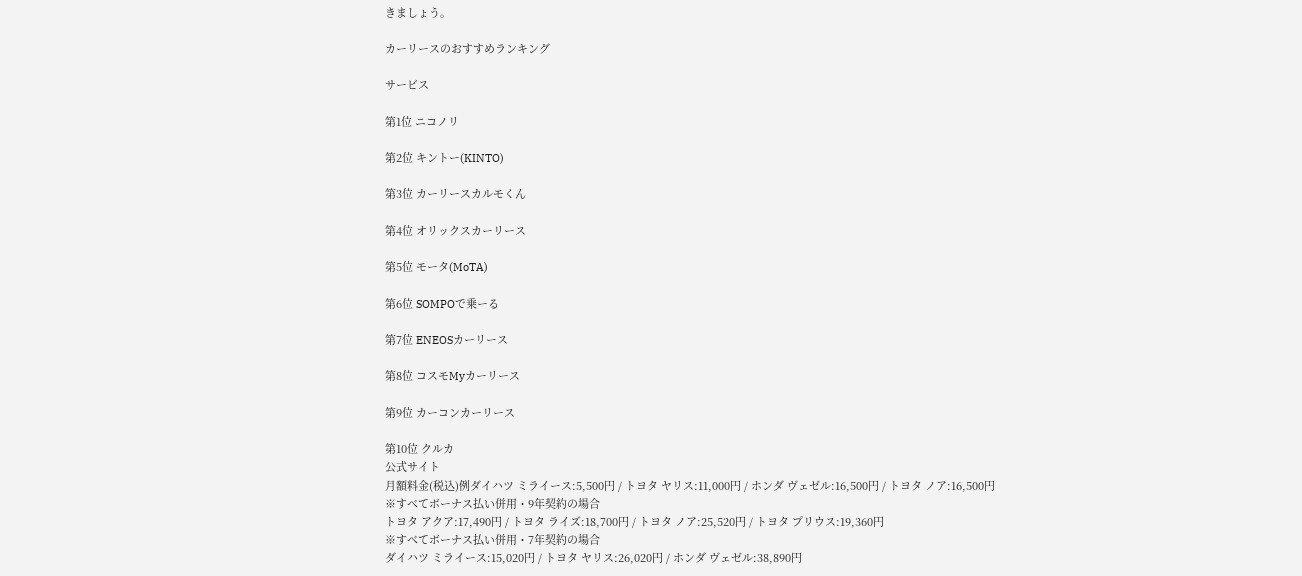きましょう。

カーリースのおすすめランキング

サービス

第1位 ニコノリ

第2位 キントー(KINTO)

第3位 カーリースカルモくん

第4位 オリックスカーリース

第5位 モータ(MoTA)

第6位 SOMPOで乗ーる

第7位 ENEOSカーリース

第8位 コスモMyカーリース

第9位 カーコンカーリース

第10位 クルカ
公式サイト
月額料金(税込)例ダイハツ ミライース:5,500円 / トヨタ ヤリス:11,000円 / ホンダ ヴェゼル:16,500円 / トヨタ ノア:16,500円
※すべてボーナス払い併用・9年契約の場合
トヨタ アクア:17,490円 / トヨタ ライズ:18,700円 / トヨタ ノア:25,520円 / トヨタ プリウス:19,360円
※すべてボーナス払い併用・7年契約の場合
ダイハツ ミライース:15,020円 / トヨタ ヤリス:26,020円 / ホンダ ヴェゼル:38,890円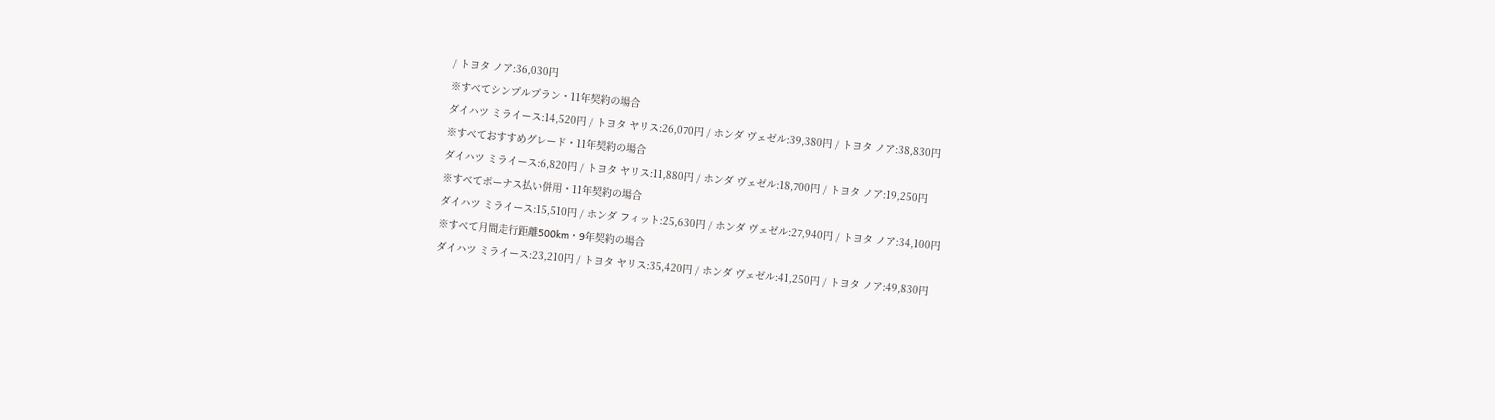/ トヨタ ノア:36,030円
※すべてシンプルプラン・11年契約の場合
ダイハツ ミライース:14,520円 / トヨタ ヤリス:26,070円 / ホンダ ヴェゼル:39,380円 / トヨタ ノア:38,830円
※すべておすすめグレード・11年契約の場合
ダイハツ ミライース:6,820円 / トヨタ ヤリス:11,880円 / ホンダ ヴェゼル:18,700円 / トヨタ ノア:19,250円
※すべてボーナス払い併用・11年契約の場合
ダイハツ ミライース:15,510円 / ホンダ フィット:25,630円 / ホンダ ヴェゼル:27,940円 / トヨタ ノア:34,100円
※すべて月間走行距離500km・9年契約の場合
ダイハツ ミライース:23,210円 / トヨタ ヤリス:35,420円 / ホンダ ヴェゼル:41,250円 / トヨタ ノア:49,830円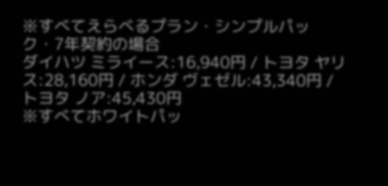※すべてえらべるプラン・シンプルパック・7年契約の場合
ダイハツ ミライース:16,940円 / トヨタ ヤリス:28,160円 / ホンダ ヴェゼル:43,340円 / トヨタ ノア:45,430円
※すべてホワイトパッ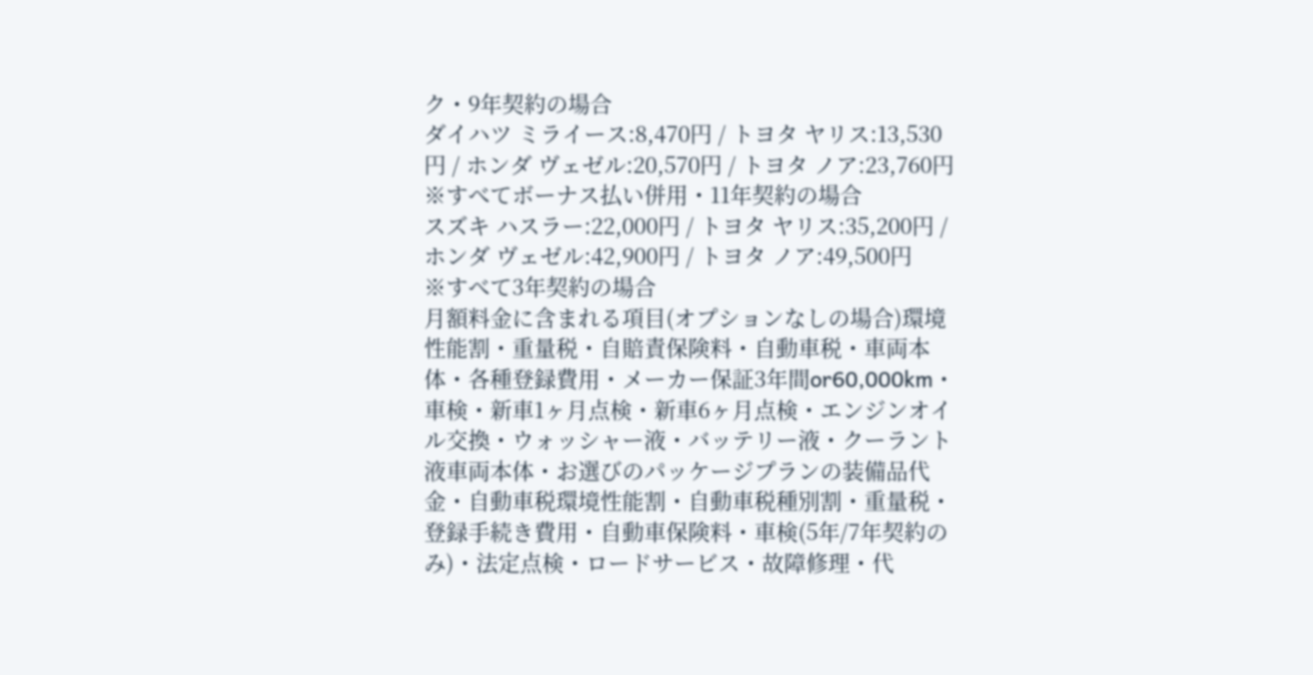ク・9年契約の場合
ダイハツ ミライース:8,470円 / トヨタ ヤリス:13,530円 / ホンダ ヴェゼル:20,570円 / トヨタ ノア:23,760円
※すべてボーナス払い併用・11年契約の場合
スズキ ハスラー:22,000円 / トヨタ ヤリス:35,200円 / ホンダ ヴェゼル:42,900円 / トヨタ ノア:49,500円
※すべて3年契約の場合
月額料金に含まれる項目(オプションなしの場合)環境性能割・重量税・自賠責保険料・自動車税・車両本体・各種登録費用・メーカー保証3年間or60,000km・車検・新車1ヶ月点検・新車6ヶ月点検・エンジンオイル交換・ウォッシャー液・バッテリー液・クーラント液車両本体・お選びのパッケージプランの装備品代金・自動車税環境性能割・自動車税種別割・重量税・登録手続き費用・自動車保険料・車検(5年/7年契約のみ)・法定点検・ロードサービス・故障修理・代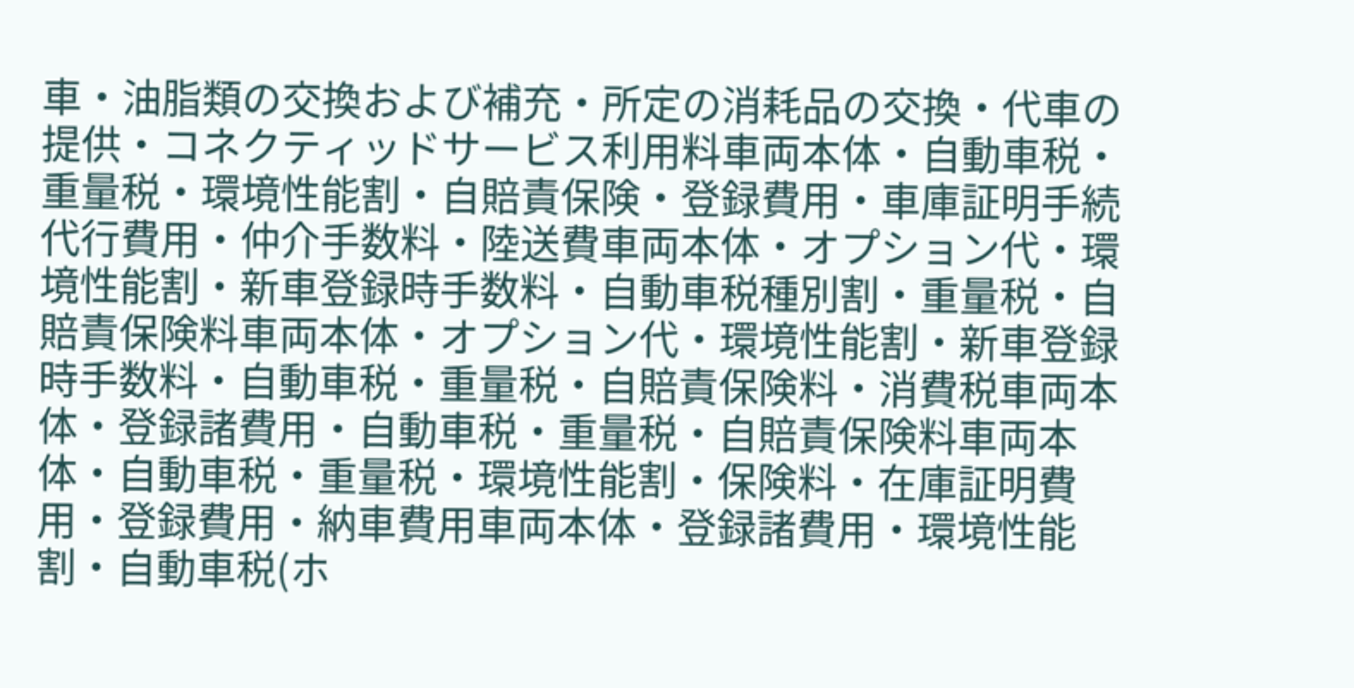車・油脂類の交換および補充・所定の消耗品の交換・代車の提供・コネクティッドサービス利用料車両本体・自動車税・重量税・環境性能割・自賠責保険・登録費用・車庫証明手続代行費用・仲介手数料・陸送費車両本体・オプション代・環境性能割・新車登録時手数料・自動車税種別割・重量税・自賠責保険料車両本体・オプション代・環境性能割・新車登録時手数料・自動車税・重量税・自賠責保険料・消費税車両本体・登録諸費用・自動車税・重量税・自賠責保険料車両本体・自動車税・重量税・環境性能割・保険料・在庫証明費用・登録費用・納車費用車両本体・登録諸費用・環境性能割・自動車税(ホ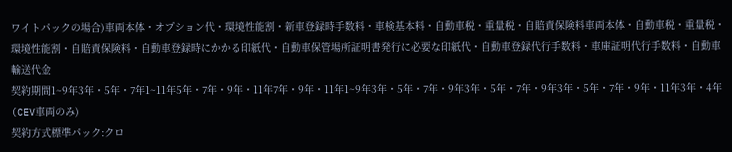ワイトパックの場合)車両本体・オプション代・環境性能割・新車登録時手数料・車検基本料・自動車税・重量税・自賠責保険料車両本体・自動車税・重量税・環境性能割・自賠責保険料・自動車登録時にかかる印紙代・自動車保管場所証明書発行に必要な印紙代・自動車登録代行手数料・車庫証明代行手数料・自動車輸送代金
契約期間1~9年3年・5年・7年1~11年5年・7年・9年・11年7年・9年・11年1~9年3年・5年・7年・9年3年・5年・7年・9年3年・5年・7年・9年・11年3年・4年(CEV車両のみ)
契約方式標準パック:クロ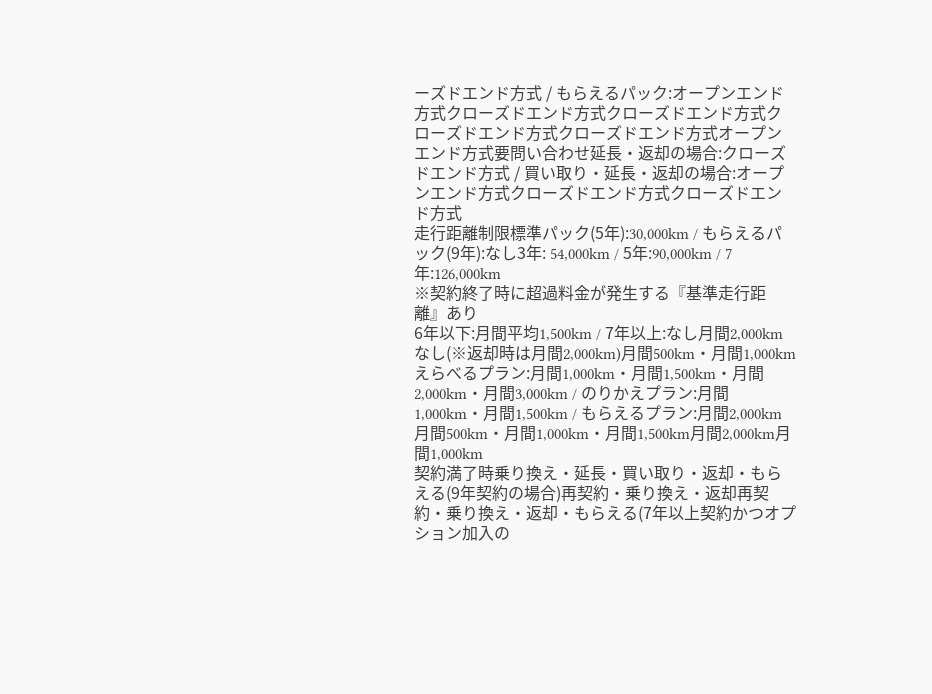ーズドエンド方式 / もらえるパック:オープンエンド方式クローズドエンド方式クローズドエンド方式クローズドエンド方式クローズドエンド方式オープンエンド方式要問い合わせ延長・返却の場合:クローズドエンド方式 / 買い取り・延長・返却の場合:オープンエンド方式クローズドエンド方式クローズドエンド方式
走行距離制限標準パック(5年):30,000km / もらえるパック(9年):なし3年: 54,000km / 5年:90,000km / 7年:126,000km
※契約終了時に超過料金が発生する『基準走行距離』あり
6年以下:月間平均1,500km / 7年以上:なし月間2,000kmなし(※返却時は月間2,000km)月間500km・月間1,000kmえらべるプラン:月間1,000km・月間1,500km・月間2,000km・月間3,000km / のりかえプラン:月間1,000km・月間1,500km / もらえるプラン:月間2,000km月間500km・月間1,000km・月間1,500km月間2,000km月間1,000km
契約満了時乗り換え・延長・買い取り・返却・もらえる(9年契約の場合)再契約・乗り換え・返却再契約・乗り換え・返却・もらえる(7年以上契約かつオプション加入の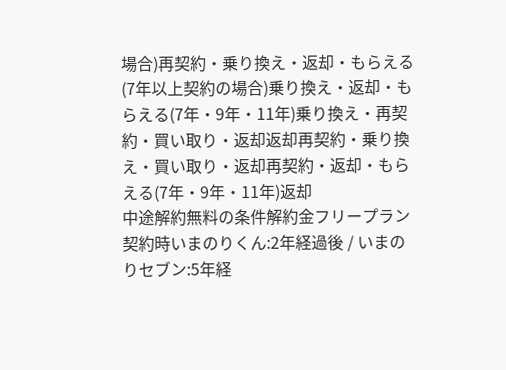場合)再契約・乗り換え・返却・もらえる(7年以上契約の場合)乗り換え・返却・もらえる(7年・9年・11年)乗り換え・再契約・買い取り・返却返却再契約・乗り換え・買い取り・返却再契約・返却・もらえる(7年・9年・11年)返却
中途解約無料の条件解約金フリープラン契約時いまのりくん:2年経過後 / いまのりセブン:5年経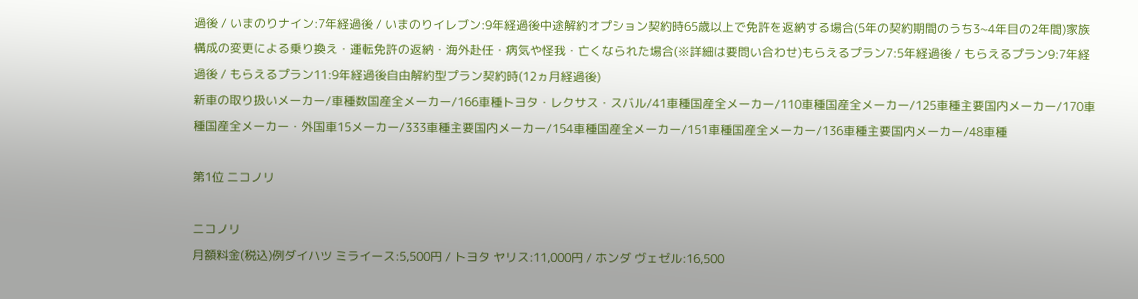過後 / いまのりナイン:7年経過後 / いまのりイレブン:9年経過後中途解約オプション契約時65歳以上で免許を返納する場合(5年の契約期間のうち3~4年目の2年間)家族構成の変更による乗り換え・運転免許の返納・海外赴任・病気や怪我・亡くなられた場合(※詳細は要問い合わせ)もらえるプラン7:5年経過後 / もらえるプラン9:7年経過後 / もらえるプラン11:9年経過後自由解約型プラン契約時(12ヵ月経過後)
新車の取り扱いメーカー/車種数国産全メーカー/166車種トヨタ・レクサス・スバル/41車種国産全メーカー/110車種国産全メーカー/125車種主要国内メーカー/170車種国産全メーカー・外国車15メーカー/333車種主要国内メーカー/154車種国産全メーカー/151車種国産全メーカー/136車種主要国内メーカー/48車種

第1位 ニコノリ

ニコノリ
月額料金(税込)例ダイハツ ミライース:5,500円 / トヨタ ヤリス:11,000円 / ホンダ ヴェゼル:16,500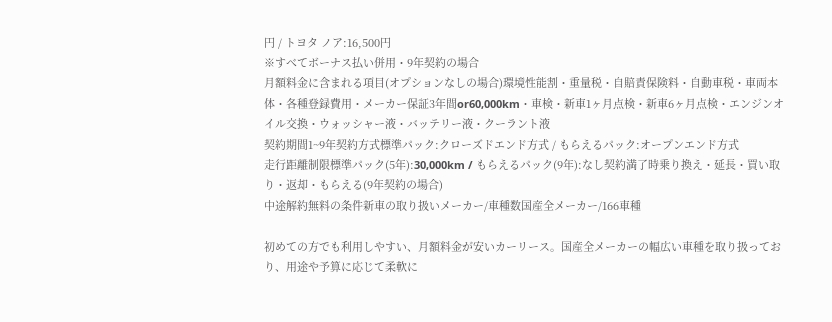円 / トヨタ ノア:16,500円
※すべてボーナス払い併用・9年契約の場合
月額料金に含まれる項目(オプションなしの場合)環境性能割・重量税・自賠責保険料・自動車税・車両本体・各種登録費用・メーカー保証3年間or60,000km・車検・新車1ヶ月点検・新車6ヶ月点検・エンジンオイル交換・ウォッシャー液・バッテリー液・クーラント液
契約期間1~9年契約方式標準パック:クローズドエンド方式 / もらえるパック:オープンエンド方式
走行距離制限標準パック(5年):30,000km / もらえるパック(9年):なし契約満了時乗り換え・延長・買い取り・返却・もらえる(9年契約の場合)
中途解約無料の条件新車の取り扱いメーカー/車種数国産全メーカー/166車種

初めての方でも利用しやすい、月額料金が安いカーリース。国産全メーカーの幅広い車種を取り扱っており、用途や予算に応じて柔軟に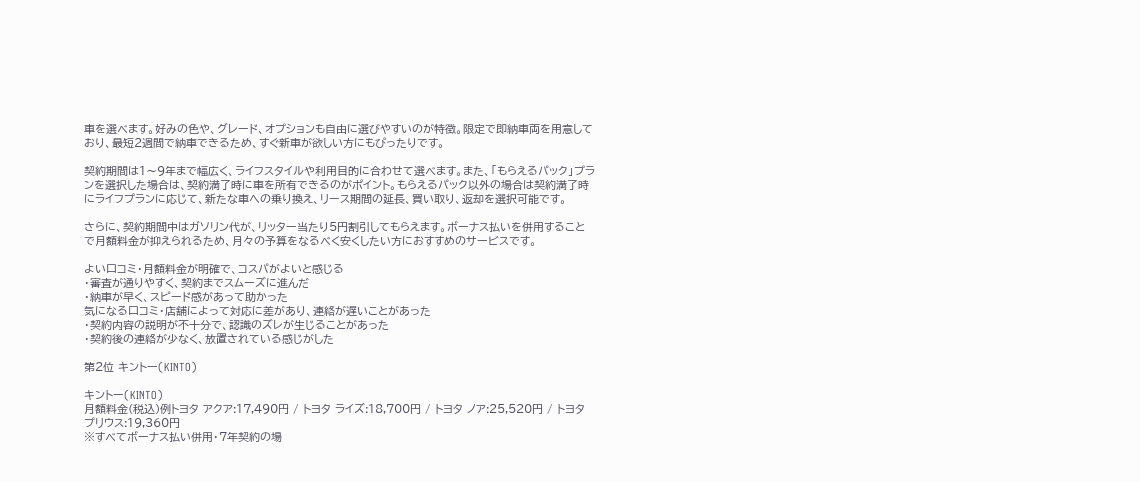車を選べます。好みの色や、グレード、オプションも自由に選びやすいのが特徴。限定で即納車両を用意しており、最短2週間で納車できるため、すぐ新車が欲しい方にもぴったりです。

契約期間は1〜9年まで幅広く、ライフスタイルや利用目的に合わせて選べます。また、「もらえるパック」プランを選択した場合は、契約満了時に車を所有できるのがポイント。もらえるパック以外の場合は契約満了時にライフプランに応じて、新たな車への乗り換え、リース期間の延長、買い取り、返却を選択可能です。

さらに、契約期間中はガソリン代が、リッター当たり5円割引してもらえます。ボーナス払いを併用することで月額料金が抑えられるため、月々の予算をなるべく安くしたい方におすすめのサービスです。

よい口コミ・月額料金が明確で、コスパがよいと感じる
・審査が通りやすく、契約までスムーズに進んだ
・納車が早く、スピード感があって助かった
気になる口コミ・店舗によって対応に差があり、連絡が遅いことがあった
・契約内容の説明が不十分で、認識のズレが生じることがあった
・契約後の連絡が少なく、放置されている感じがした

第2位 キントー(KINTO)

キントー(KINTO)
月額料金(税込)例トヨタ アクア:17,490円 / トヨタ ライズ:18,700円 / トヨタ ノア:25,520円 / トヨタ プリウス:19,360円
※すべてボーナス払い併用・7年契約の場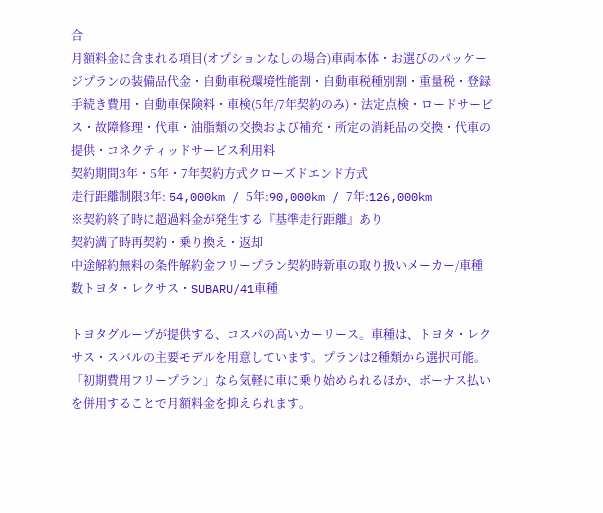合
月額料金に含まれる項目(オプションなしの場合)車両本体・お選びのパッケージプランの装備品代金・自動車税環境性能割・自動車税種別割・重量税・登録手続き費用・自動車保険料・車検(5年/7年契約のみ)・法定点検・ロードサービス・故障修理・代車・油脂類の交換および補充・所定の消耗品の交換・代車の提供・コネクティッドサービス利用料
契約期間3年・5年・7年契約方式クローズドエンド方式
走行距離制限3年: 54,000km / 5年:90,000km / 7年:126,000km
※契約終了時に超過料金が発生する『基準走行距離』あり
契約満了時再契約・乗り換え・返却
中途解約無料の条件解約金フリープラン契約時新車の取り扱いメーカー/車種数トヨタ・レクサス・SUBARU/41車種

トヨタグループが提供する、コスパの高いカーリース。車種は、トヨタ・レクサス・スバルの主要モデルを用意しています。プランは2種類から選択可能。「初期費用フリープラン」なら気軽に車に乗り始められるほか、ボーナス払いを併用することで月額料金を抑えられます。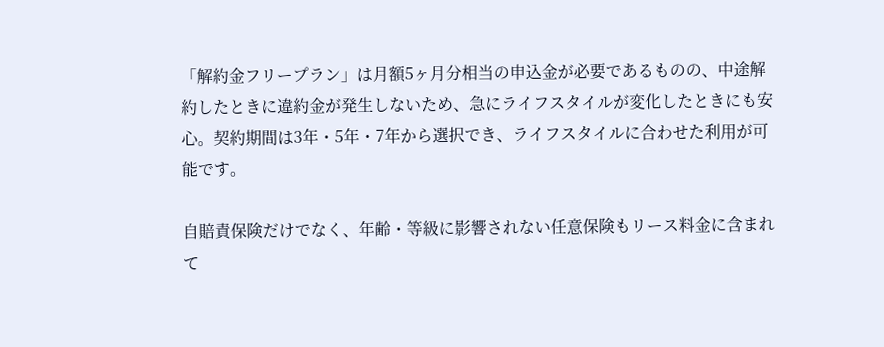「解約金フリープラン」は月額5ヶ月分相当の申込金が必要であるものの、中途解約したときに違約金が発生しないため、急にライフスタイルが変化したときにも安心。契約期間は3年・5年・7年から選択でき、ライフスタイルに合わせた利用が可能です。

自賠責保険だけでなく、年齢・等級に影響されない任意保険もリース料金に含まれて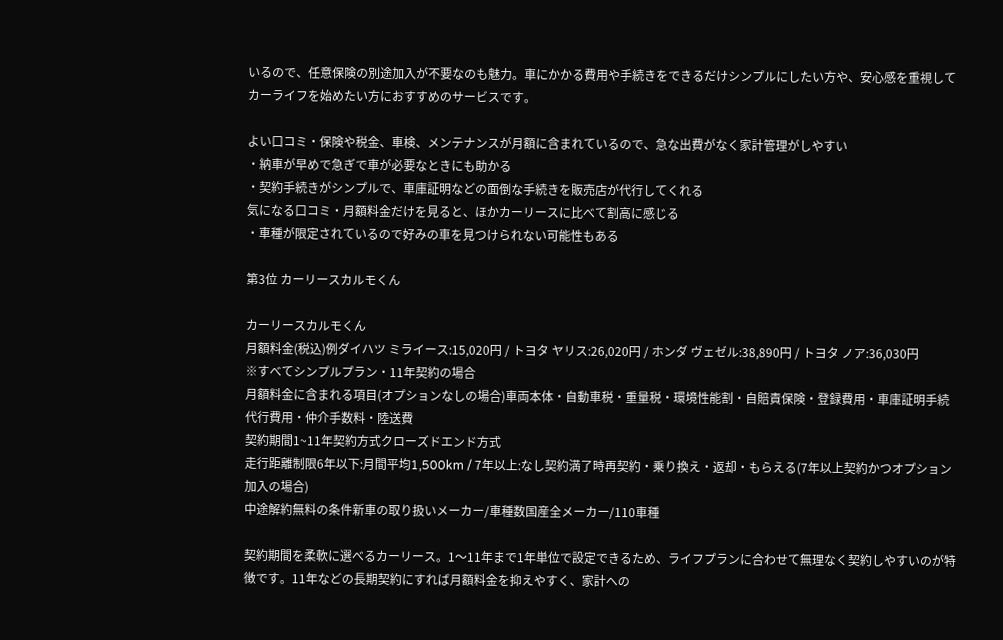いるので、任意保険の別途加入が不要なのも魅力。車にかかる費用や手続きをできるだけシンプルにしたい方や、安心感を重視してカーライフを始めたい方におすすめのサービスです。

よい口コミ・保険や税金、車検、メンテナンスが月額に含まれているので、急な出費がなく家計管理がしやすい
・納車が早めで急ぎで車が必要なときにも助かる
・契約手続きがシンプルで、車庫証明などの面倒な手続きを販売店が代行してくれる
気になる口コミ・月額料金だけを見ると、ほかカーリースに比べて割高に感じる
・車種が限定されているので好みの車を見つけられない可能性もある

第3位 カーリースカルモくん

カーリースカルモくん
月額料金(税込)例ダイハツ ミライース:15,020円 / トヨタ ヤリス:26,020円 / ホンダ ヴェゼル:38,890円 / トヨタ ノア:36,030円
※すべてシンプルプラン・11年契約の場合
月額料金に含まれる項目(オプションなしの場合)車両本体・自動車税・重量税・環境性能割・自賠責保険・登録費用・車庫証明手続代行費用・仲介手数料・陸送費
契約期間1~11年契約方式クローズドエンド方式
走行距離制限6年以下:月間平均1,500km / 7年以上:なし契約満了時再契約・乗り換え・返却・もらえる(7年以上契約かつオプション加入の場合)
中途解約無料の条件新車の取り扱いメーカー/車種数国産全メーカー/110車種

契約期間を柔軟に選べるカーリース。1〜11年まで1年単位で設定できるため、ライフプランに合わせて無理なく契約しやすいのが特徴です。11年などの長期契約にすれば月額料金を抑えやすく、家計への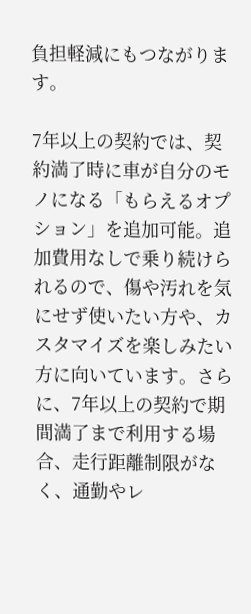負担軽減にもつながります。

7年以上の契約では、契約満了時に車が自分のモノになる「もらえるオプション」を追加可能。追加費用なしで乗り続けられるので、傷や汚れを気にせず使いたい方や、カスタマイズを楽しみたい方に向いています。さらに、7年以上の契約で期間満了まで利用する場合、走行距離制限がなく、通勤やレ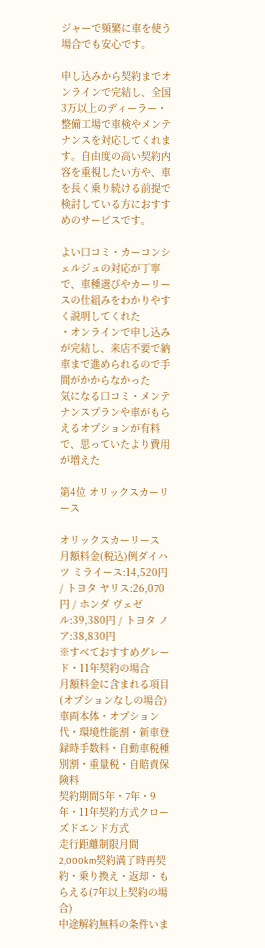ジャーで頻繁に車を使う場合でも安心です。

申し込みから契約までオンラインで完結し、全国3万以上のディーラー・整備工場で車検やメンテナンスを対応してくれます。自由度の高い契約内容を重視したい方や、車を長く乗り続ける前提で検討している方におすすめのサービスです。

よい口コミ・カーコンシェルジュの対応が丁寧で、車種選びやカーリースの仕組みをわかりやすく説明してくれた
・オンラインで申し込みが完結し、来店不要で納車まで進められるので手間がかからなかった
気になる口コミ・メンテナンスプランや車がもらえるオプションが有料で、思っていたより費用が増えた

第4位 オリックスカーリース

オリックスカーリース
月額料金(税込)例ダイハツ ミライース:14,520円 / トヨタ ヤリス:26,070円 / ホンダ ヴェゼル:39,380円 / トヨタ ノア:38,830円
※すべておすすめグレード・11年契約の場合
月額料金に含まれる項目(オプションなしの場合)車両本体・オプション代・環境性能割・新車登録時手数料・自動車税種別割・重量税・自賠責保険料
契約期間5年・7年・9年・11年契約方式クローズドエンド方式
走行距離制限月間2,000km契約満了時再契約・乗り換え・返却・もらえる(7年以上契約の場合)
中途解約無料の条件いま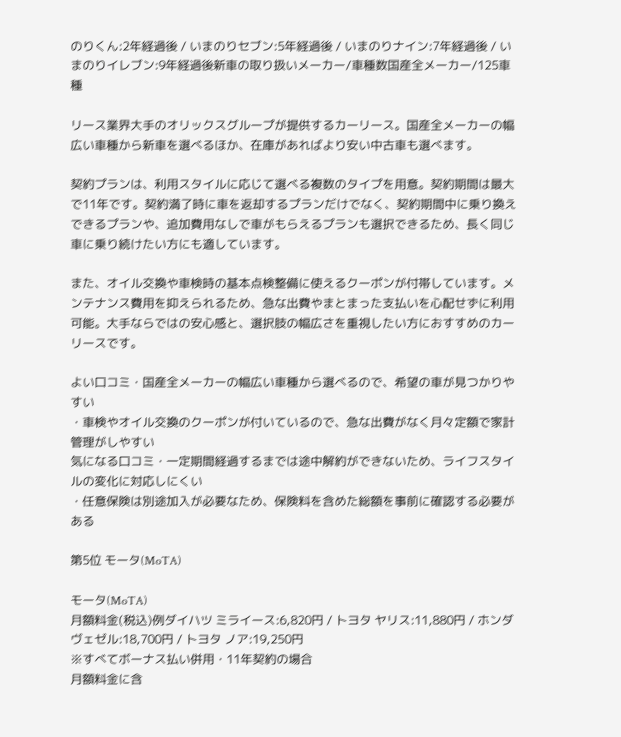のりくん:2年経過後 / いまのりセブン:5年経過後 / いまのりナイン:7年経過後 / いまのりイレブン:9年経過後新車の取り扱いメーカー/車種数国産全メーカー/125車種

リース業界大手のオリックスグループが提供するカーリース。国産全メーカーの幅広い車種から新車を選べるほか、在庫があればより安い中古車も選べます。

契約プランは、利用スタイルに応じて選べる複数のタイプを用意。契約期間は最大で11年です。契約満了時に車を返却するプランだけでなく、契約期間中に乗り換えできるプランや、追加費用なしで車がもらえるプランも選択できるため、長く同じ車に乗り続けたい方にも適しています。

また、オイル交換や車検時の基本点検整備に使えるクーポンが付帯しています。メンテナンス費用を抑えられるため、急な出費やまとまった支払いを心配せずに利用可能。大手ならではの安心感と、選択肢の幅広さを重視したい方におすすめのカーリースです。

よい口コミ・国産全メーカーの幅広い車種から選べるので、希望の車が見つかりやすい
・車検やオイル交換のクーポンが付いているので、急な出費がなく月々定額で家計管理がしやすい
気になる口コミ・一定期間経過するまでは途中解約ができないため、ライフスタイルの変化に対応しにくい
・任意保険は別途加入が必要なため、保険料を含めた総額を事前に確認する必要がある

第5位 モータ(MoTA)

モータ(MoTA)
月額料金(税込)例ダイハツ ミライース:6,820円 / トヨタ ヤリス:11,880円 / ホンダ ヴェゼル:18,700円 / トヨタ ノア:19,250円
※すべてボーナス払い併用・11年契約の場合
月額料金に含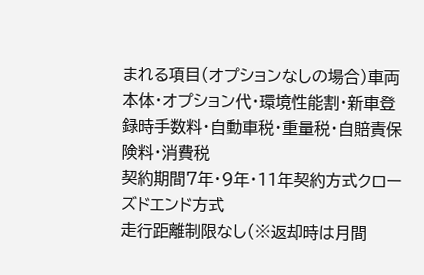まれる項目(オプションなしの場合)車両本体・オプション代・環境性能割・新車登録時手数料・自動車税・重量税・自賠責保険料・消費税
契約期間7年・9年・11年契約方式クローズドエンド方式
走行距離制限なし(※返却時は月間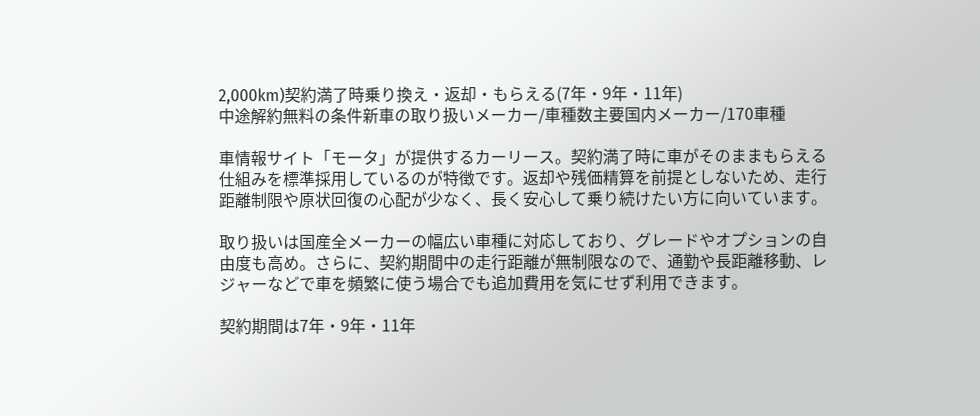2,000km)契約満了時乗り換え・返却・もらえる(7年・9年・11年)
中途解約無料の条件新車の取り扱いメーカー/車種数主要国内メーカー/170車種

車情報サイト「モータ」が提供するカーリース。契約満了時に車がそのままもらえる仕組みを標準採用しているのが特徴です。返却や残価精算を前提としないため、走行距離制限や原状回復の心配が少なく、長く安心して乗り続けたい方に向いています。

取り扱いは国産全メーカーの幅広い車種に対応しており、グレードやオプションの自由度も高め。さらに、契約期間中の走行距離が無制限なので、通勤や長距離移動、レジャーなどで車を頻繁に使う場合でも追加費用を気にせず利用できます。

契約期間は7年・9年・11年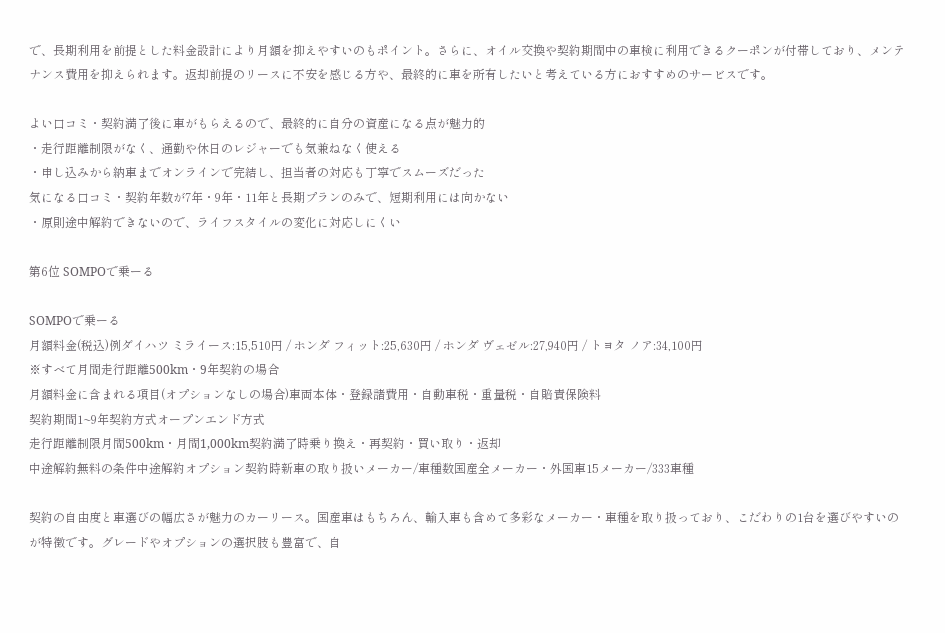で、長期利用を前提とした料金設計により月額を抑えやすいのもポイント。さらに、オイル交換や契約期間中の車検に利用できるクーポンが付帯しており、メンテナンス費用を抑えられます。返却前提のリースに不安を感じる方や、最終的に車を所有したいと考えている方におすすめのサービスです。

よい口コミ・契約満了後に車がもらえるので、最終的に自分の資産になる点が魅力的
・走行距離制限がなく、通勤や休日のレジャーでも気兼ねなく使える
・申し込みから納車までオンラインで完結し、担当者の対応も丁寧でスムーズだった
気になる口コミ・契約年数が7年・9年・11年と長期プランのみで、短期利用には向かない
・原則途中解約できないので、ライフスタイルの変化に対応しにくい

第6位 SOMPOで乗ーる

SOMPOで乗ーる
月額料金(税込)例ダイハツ ミライース:15,510円 / ホンダ フィット:25,630円 / ホンダ ヴェゼル:27,940円 / トヨタ ノア:34,100円
※すべて月間走行距離500km・9年契約の場合
月額料金に含まれる項目(オプションなしの場合)車両本体・登録諸費用・自動車税・重量税・自賠責保険料
契約期間1~9年契約方式オープンエンド方式
走行距離制限月間500km・月間1,000km契約満了時乗り換え・再契約・買い取り・返却
中途解約無料の条件中途解約オプション契約時新車の取り扱いメーカー/車種数国産全メーカー・外国車15メーカー/333車種

契約の自由度と車選びの幅広さが魅力のカーリース。国産車はもちろん、輸入車も含めて多彩なメーカー・車種を取り扱っており、こだわりの1台を選びやすいのが特徴です。グレードやオプションの選択肢も豊富で、自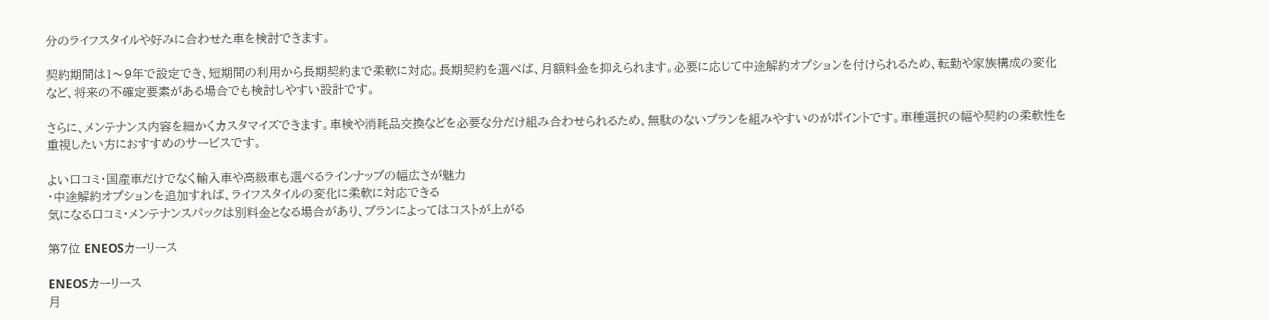分のライフスタイルや好みに合わせた車を検討できます。

契約期間は1〜9年で設定でき、短期間の利用から長期契約まで柔軟に対応。長期契約を選べば、月額料金を抑えられます。必要に応じて中途解約オプションを付けられるため、転勤や家族構成の変化など、将来の不確定要素がある場合でも検討しやすい設計です。

さらに、メンテナンス内容を細かくカスタマイズできます。車検や消耗品交換などを必要な分だけ組み合わせられるため、無駄のないプランを組みやすいのがポイントです。車種選択の幅や契約の柔軟性を重視したい方におすすめのサービスです。

よい口コミ・国産車だけでなく輸入車や高級車も選べるラインナップの幅広さが魅力
・中途解約オプションを追加すれば、ライフスタイルの変化に柔軟に対応できる
気になる口コミ・メンテナンスパックは別料金となる場合があり、プランによってはコストが上がる

第7位 ENEOSカーリース

ENEOSカーリース
月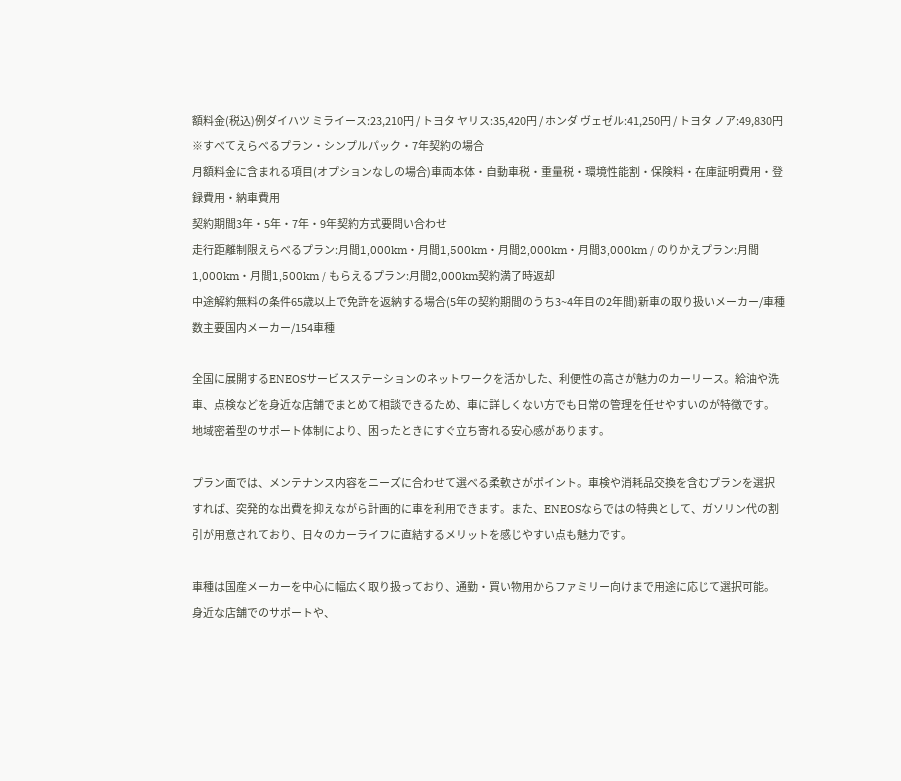額料金(税込)例ダイハツ ミライース:23,210円 / トヨタ ヤリス:35,420円 / ホンダ ヴェゼル:41,250円 / トヨタ ノア:49,830円
※すべてえらべるプラン・シンプルパック・7年契約の場合
月額料金に含まれる項目(オプションなしの場合)車両本体・自動車税・重量税・環境性能割・保険料・在庫証明費用・登録費用・納車費用
契約期間3年・5年・7年・9年契約方式要問い合わせ
走行距離制限えらべるプラン:月間1,000km・月間1,500km・月間2,000km・月間3,000km / のりかえプラン:月間1,000km・月間1,500km / もらえるプラン:月間2,000km契約満了時返却
中途解約無料の条件65歳以上で免許を返納する場合(5年の契約期間のうち3~4年目の2年間)新車の取り扱いメーカー/車種数主要国内メーカー/154車種

全国に展開するENEOSサービスステーションのネットワークを活かした、利便性の高さが魅力のカーリース。給油や洗車、点検などを身近な店舗でまとめて相談できるため、車に詳しくない方でも日常の管理を任せやすいのが特徴です。地域密着型のサポート体制により、困ったときにすぐ立ち寄れる安心感があります。

プラン面では、メンテナンス内容をニーズに合わせて選べる柔軟さがポイント。車検や消耗品交換を含むプランを選択すれば、突発的な出費を抑えながら計画的に車を利用できます。また、ENEOSならではの特典として、ガソリン代の割引が用意されており、日々のカーライフに直結するメリットを感じやすい点も魅力です。

車種は国産メーカーを中心に幅広く取り扱っており、通勤・買い物用からファミリー向けまで用途に応じて選択可能。身近な店舗でのサポートや、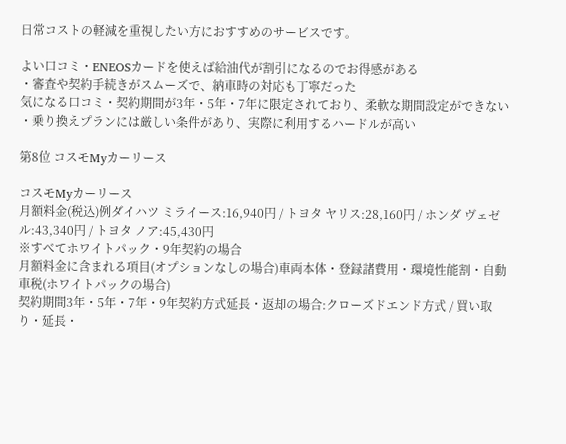日常コストの軽減を重視したい方におすすめのサービスです。

よい口コミ・ENEOSカードを使えば給油代が割引になるのでお得感がある
・審査や契約手続きがスムーズで、納車時の対応も丁寧だった
気になる口コミ・契約期間が3年・5年・7年に限定されており、柔軟な期間設定ができない
・乗り換えプランには厳しい条件があり、実際に利用するハードルが高い

第8位 コスモMyカーリース

コスモMyカーリース
月額料金(税込)例ダイハツ ミライース:16,940円 / トヨタ ヤリス:28,160円 / ホンダ ヴェゼル:43,340円 / トヨタ ノア:45,430円
※すべてホワイトパック・9年契約の場合
月額料金に含まれる項目(オプションなしの場合)車両本体・登録諸費用・環境性能割・自動車税(ホワイトパックの場合)
契約期間3年・5年・7年・9年契約方式延長・返却の場合:クローズドエンド方式 / 買い取り・延長・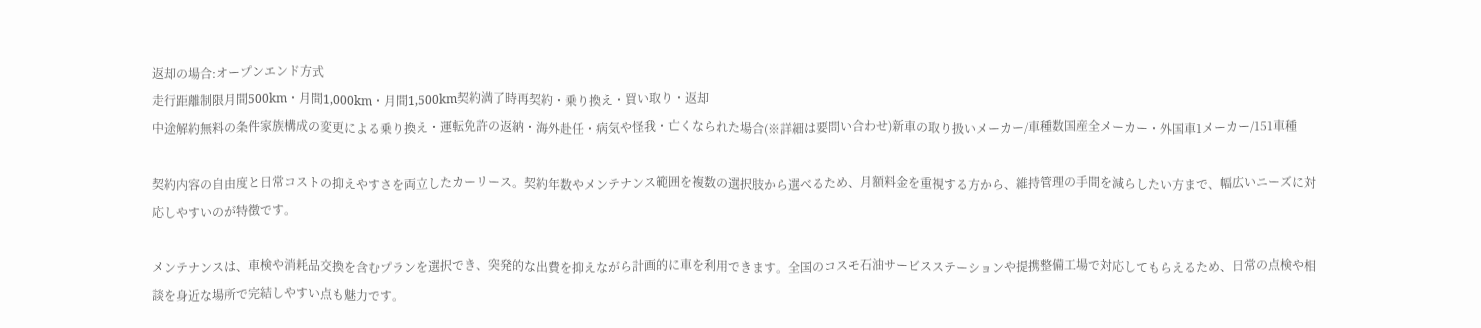返却の場合:オープンエンド方式
走行距離制限月間500km・月間1,000km・月間1,500km契約満了時再契約・乗り換え・買い取り・返却
中途解約無料の条件家族構成の変更による乗り換え・運転免許の返納・海外赴任・病気や怪我・亡くなられた場合(※詳細は要問い合わせ)新車の取り扱いメーカー/車種数国産全メーカー・外国車1メーカー/151車種

契約内容の自由度と日常コストの抑えやすさを両立したカーリース。契約年数やメンテナンス範囲を複数の選択肢から選べるため、月額料金を重視する方から、維持管理の手間を減らしたい方まで、幅広いニーズに対応しやすいのが特徴です。

メンテナンスは、車検や消耗品交換を含むプランを選択でき、突発的な出費を抑えながら計画的に車を利用できます。全国のコスモ石油サービスステーションや提携整備工場で対応してもらえるため、日常の点検や相談を身近な場所で完結しやすい点も魅力です。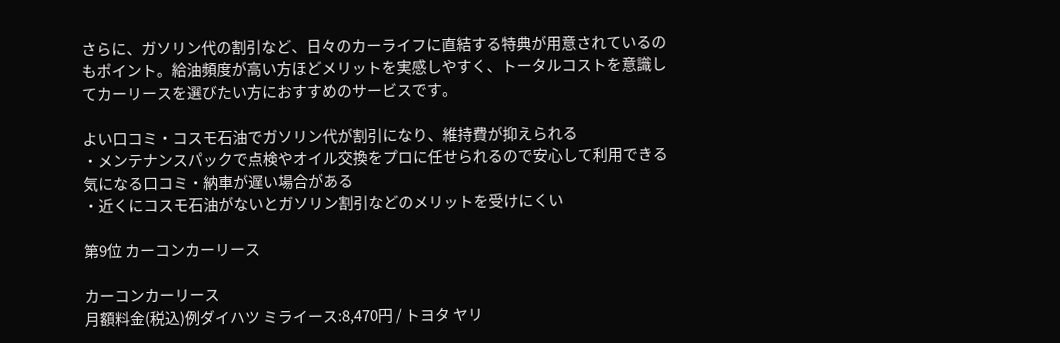さらに、ガソリン代の割引など、日々のカーライフに直結する特典が用意されているのもポイント。給油頻度が高い方ほどメリットを実感しやすく、トータルコストを意識してカーリースを選びたい方におすすめのサービスです。

よい口コミ・コスモ石油でガソリン代が割引になり、維持費が抑えられる
・メンテナンスパックで点検やオイル交換をプロに任せられるので安心して利用できる
気になる口コミ・納車が遅い場合がある
・近くにコスモ石油がないとガソリン割引などのメリットを受けにくい

第9位 カーコンカーリース

カーコンカーリース
月額料金(税込)例ダイハツ ミライース:8,470円 / トヨタ ヤリ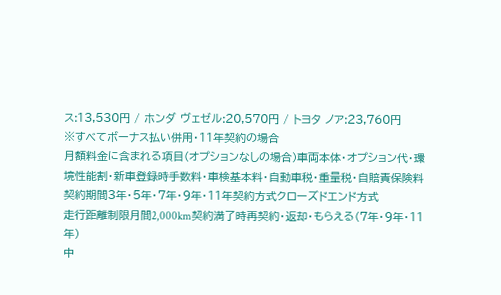ス:13,530円 / ホンダ ヴェゼル:20,570円 / トヨタ ノア:23,760円
※すべてボーナス払い併用・11年契約の場合
月額料金に含まれる項目(オプションなしの場合)車両本体・オプション代・環境性能割・新車登録時手数料・車検基本料・自動車税・重量税・自賠責保険料
契約期間3年・5年・7年・9年・11年契約方式クローズドエンド方式
走行距離制限月間2,000km契約満了時再契約・返却・もらえる(7年・9年・11年)
中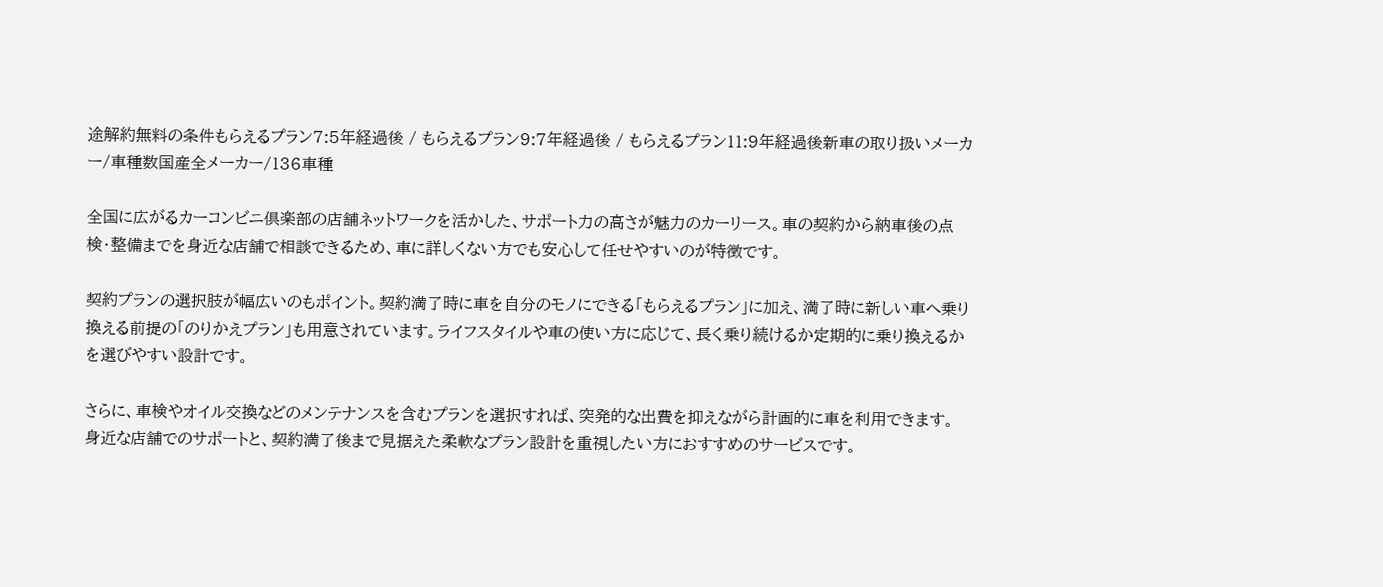途解約無料の条件もらえるプラン7:5年経過後 / もらえるプラン9:7年経過後 / もらえるプラン11:9年経過後新車の取り扱いメーカー/車種数国産全メーカー/136車種

全国に広がるカーコンビニ倶楽部の店舗ネットワークを活かした、サポート力の高さが魅力のカーリース。車の契約から納車後の点検・整備までを身近な店舗で相談できるため、車に詳しくない方でも安心して任せやすいのが特徴です。

契約プランの選択肢が幅広いのもポイント。契約満了時に車を自分のモノにできる「もらえるプラン」に加え、満了時に新しい車へ乗り換える前提の「のりかえプラン」も用意されています。ライフスタイルや車の使い方に応じて、長く乗り続けるか定期的に乗り換えるかを選びやすい設計です。

さらに、車検やオイル交換などのメンテナンスを含むプランを選択すれば、突発的な出費を抑えながら計画的に車を利用できます。身近な店舗でのサポートと、契約満了後まで見据えた柔軟なプラン設計を重視したい方におすすめのサービスです。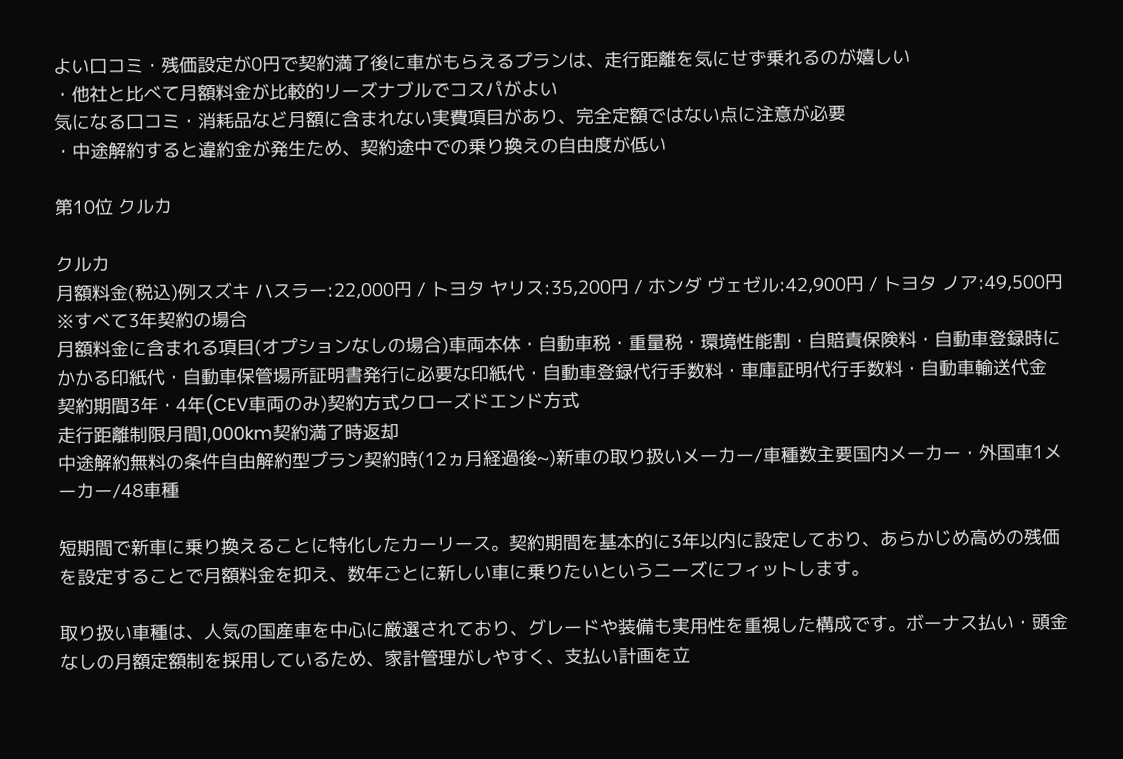よい口コミ・残価設定が0円で契約満了後に車がもらえるプランは、走行距離を気にせず乗れるのが嬉しい
・他社と比べて月額料金が比較的リーズナブルでコスパがよい
気になる口コミ・消耗品など月額に含まれない実費項目があり、完全定額ではない点に注意が必要
・中途解約すると違約金が発生ため、契約途中での乗り換えの自由度が低い

第10位 クルカ

クルカ
月額料金(税込)例スズキ ハスラー:22,000円 / トヨタ ヤリス:35,200円 / ホンダ ヴェゼル:42,900円 / トヨタ ノア:49,500円
※すべて3年契約の場合
月額料金に含まれる項目(オプションなしの場合)車両本体・自動車税・重量税・環境性能割・自賠責保険料・自動車登録時にかかる印紙代・自動車保管場所証明書発行に必要な印紙代・自動車登録代行手数料・車庫証明代行手数料・自動車輸送代金
契約期間3年・4年(CEV車両のみ)契約方式クローズドエンド方式
走行距離制限月間1,000km契約満了時返却
中途解約無料の条件自由解約型プラン契約時(12ヵ月経過後~)新車の取り扱いメーカー/車種数主要国内メーカー・外国車1メーカー/48車種

短期間で新車に乗り換えることに特化したカーリース。契約期間を基本的に3年以内に設定しており、あらかじめ高めの残価を設定することで月額料金を抑え、数年ごとに新しい車に乗りたいというニーズにフィットします。

取り扱い車種は、人気の国産車を中心に厳選されており、グレードや装備も実用性を重視した構成です。ボーナス払い・頭金なしの月額定額制を採用しているため、家計管理がしやすく、支払い計画を立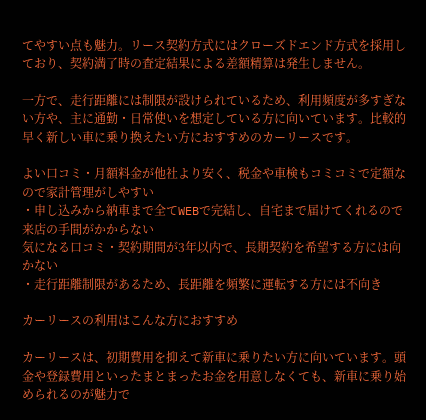てやすい点も魅力。リース契約方式にはクローズドエンド方式を採用しており、契約満了時の査定結果による差額精算は発生しません。

一方で、走行距離には制限が設けられているため、利用頻度が多すぎない方や、主に通勤・日常使いを想定している方に向いています。比較的早く新しい車に乗り換えたい方におすすめのカーリースです。

よい口コミ・月額料金が他社より安く、税金や車検もコミコミで定額なので家計管理がしやすい
・申し込みから納車まで全てWEBで完結し、自宅まで届けてくれるので来店の手間がかからない
気になる口コミ・契約期間が3年以内で、長期契約を希望する方には向かない
・走行距離制限があるため、長距離を頻繁に運転する方には不向き

カーリースの利用はこんな方におすすめ

カーリースは、初期費用を抑えて新車に乗りたい方に向いています。頭金や登録費用といったまとまったお金を用意しなくても、新車に乗り始められるのが魅力で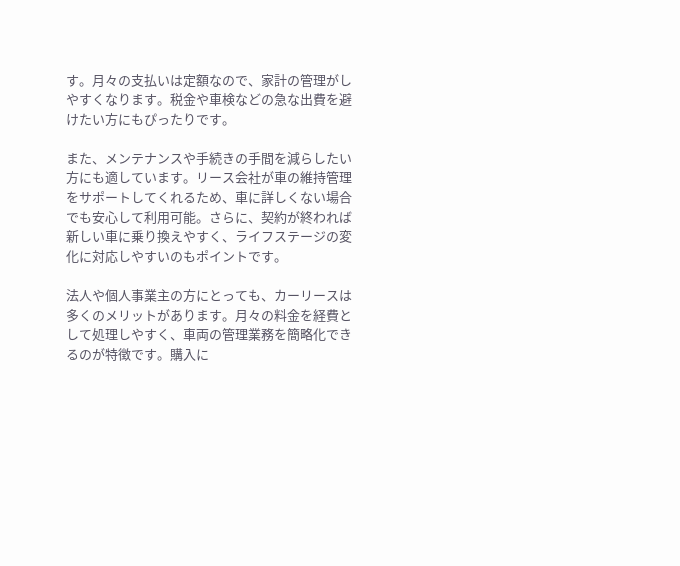す。月々の支払いは定額なので、家計の管理がしやすくなります。税金や車検などの急な出費を避けたい方にもぴったりです。

また、メンテナンスや手続きの手間を減らしたい方にも適しています。リース会社が車の維持管理をサポートしてくれるため、車に詳しくない場合でも安心して利用可能。さらに、契約が終われば新しい車に乗り換えやすく、ライフステージの変化に対応しやすいのもポイントです。

法人や個人事業主の方にとっても、カーリースは多くのメリットがあります。月々の料金を経費として処理しやすく、車両の管理業務を簡略化できるのが特徴です。購入に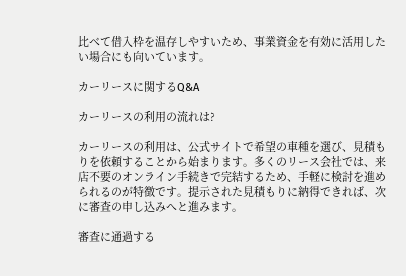比べて借入枠を温存しやすいため、事業資金を有効に活用したい場合にも向いています。

カーリースに関するQ&A

カーリースの利用の流れは?

カーリースの利用は、公式サイトで希望の車種を選び、見積もりを依頼することから始まります。多くのリース会社では、来店不要のオンライン手続きで完結するため、手軽に検討を進められるのが特徴です。提示された見積もりに納得できれば、次に審査の申し込みへと進みます。

審査に通過する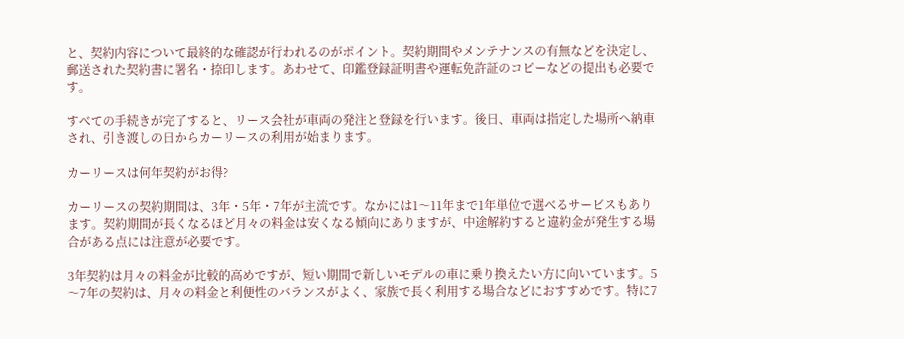と、契約内容について最終的な確認が行われるのがポイント。契約期間やメンテナンスの有無などを決定し、郵送された契約書に署名・捺印します。あわせて、印鑑登録証明書や運転免許証のコピーなどの提出も必要です。

すべての手続きが完了すると、リース会社が車両の発注と登録を行います。後日、車両は指定した場所へ納車され、引き渡しの日からカーリースの利用が始まります。

カーリースは何年契約がお得?

カーリースの契約期間は、3年・5年・7年が主流です。なかには1〜11年まで1年単位で選べるサービスもあります。契約期間が長くなるほど月々の料金は安くなる傾向にありますが、中途解約すると違約金が発生する場合がある点には注意が必要です。

3年契約は月々の料金が比較的高めですが、短い期間で新しいモデルの車に乗り換えたい方に向いています。5〜7年の契約は、月々の料金と利便性のバランスがよく、家族で長く利用する場合などにおすすめです。特に7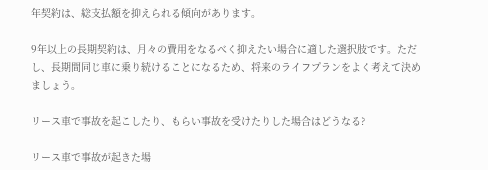年契約は、総支払額を抑えられる傾向があります。

9年以上の長期契約は、月々の費用をなるべく抑えたい場合に適した選択肢です。ただし、長期間同じ車に乗り続けることになるため、将来のライフプランをよく考えて決めましょう。

リース車で事故を起こしたり、もらい事故を受けたりした場合はどうなる?

リース車で事故が起きた場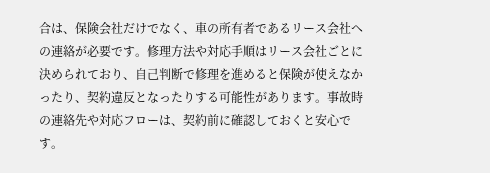合は、保険会社だけでなく、車の所有者であるリース会社への連絡が必要です。修理方法や対応手順はリース会社ごとに決められており、自己判断で修理を進めると保険が使えなかったり、契約違反となったりする可能性があります。事故時の連絡先や対応フローは、契約前に確認しておくと安心です。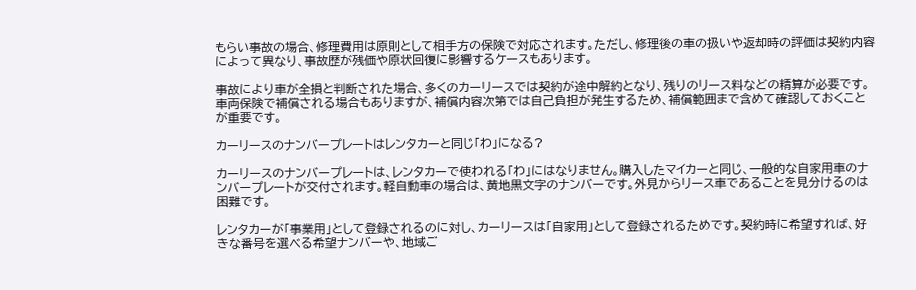もらい事故の場合、修理費用は原則として相手方の保険で対応されます。ただし、修理後の車の扱いや返却時の評価は契約内容によって異なり、事故歴が残価や原状回復に影響するケースもあります。

事故により車が全損と判断された場合、多くのカーリースでは契約が途中解約となり、残りのリース料などの精算が必要です。車両保険で補償される場合もありますが、補償内容次第では自己負担が発生するため、補償範囲まで含めて確認しておくことが重要です。

カーリースのナンバープレートはレンタカーと同じ「わ」になる?

カーリースのナンバープレートは、レンタカーで使われる「わ」にはなりません。購入したマイカーと同じ、一般的な自家用車のナンバープレートが交付されます。軽自動車の場合は、黄地黒文字のナンバーです。外見からリース車であることを見分けるのは困難です。

レンタカーが「事業用」として登録されるのに対し、カーリースは「自家用」として登録されるためです。契約時に希望すれば、好きな番号を選べる希望ナンバーや、地域ご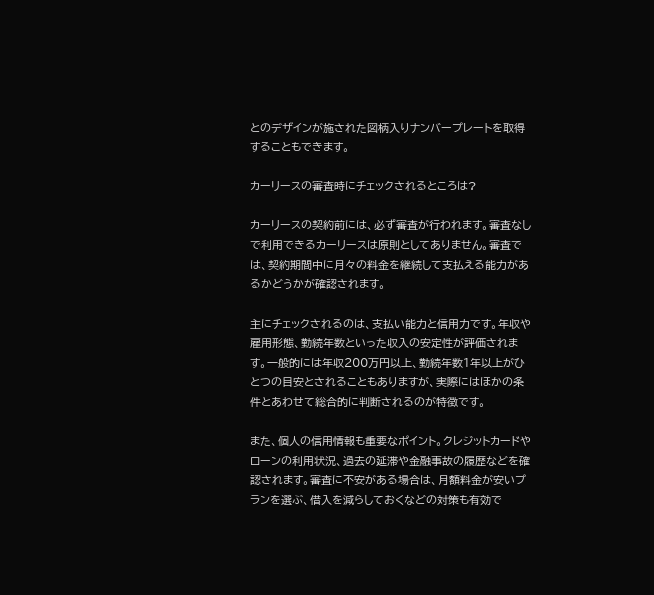とのデザインが施された図柄入りナンバープレートを取得することもできます。

カーリースの審査時にチェックされるところは?

カーリースの契約前には、必ず審査が行われます。審査なしで利用できるカーリースは原則としてありません。審査では、契約期間中に月々の料金を継続して支払える能力があるかどうかが確認されます。

主にチェックされるのは、支払い能力と信用力です。年収や雇用形態、勤続年数といった収入の安定性が評価されます。一般的には年収200万円以上、勤続年数1年以上がひとつの目安とされることもありますが、実際にはほかの条件とあわせて総合的に判断されるのが特徴です。

また、個人の信用情報も重要なポイント。クレジットカードやローンの利用状況、過去の延滞や金融事故の履歴などを確認されます。審査に不安がある場合は、月額料金が安いプランを選ぶ、借入を減らしておくなどの対策も有効で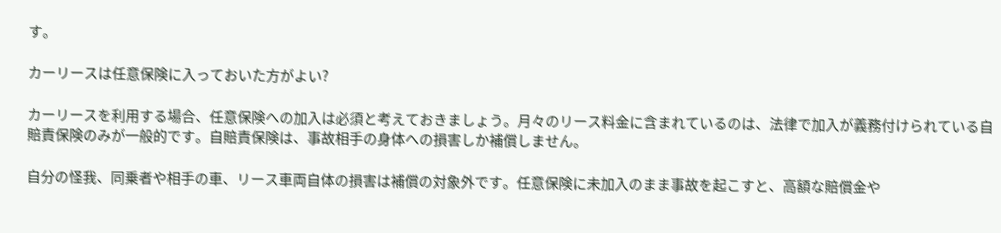す。

カーリースは任意保険に入っておいた方がよい?

カーリースを利用する場合、任意保険への加入は必須と考えておきましょう。月々のリース料金に含まれているのは、法律で加入が義務付けられている自賠責保険のみが一般的です。自賠責保険は、事故相手の身体への損害しか補償しません。

自分の怪我、同乗者や相手の車、リース車両自体の損害は補償の対象外です。任意保険に未加入のまま事故を起こすと、高額な賠償金や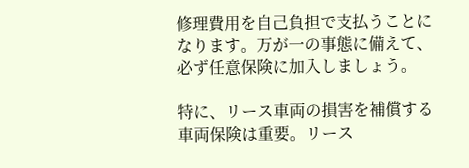修理費用を自己負担で支払うことになります。万が一の事態に備えて、必ず任意保険に加入しましょう。

特に、リース車両の損害を補償する車両保険は重要。リース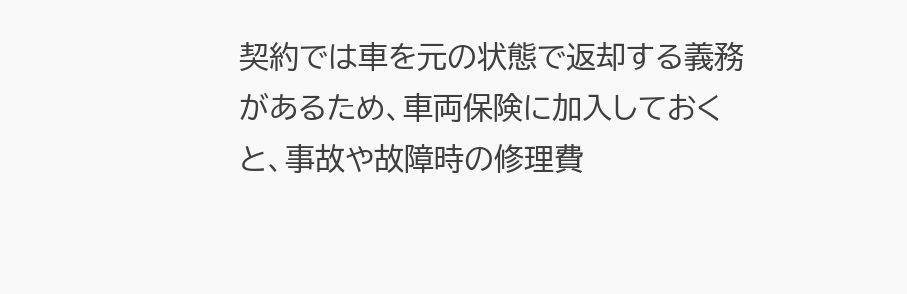契約では車を元の状態で返却する義務があるため、車両保険に加入しておくと、事故や故障時の修理費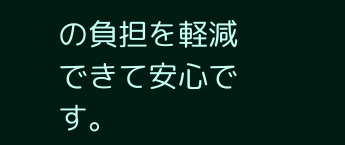の負担を軽減できて安心です。